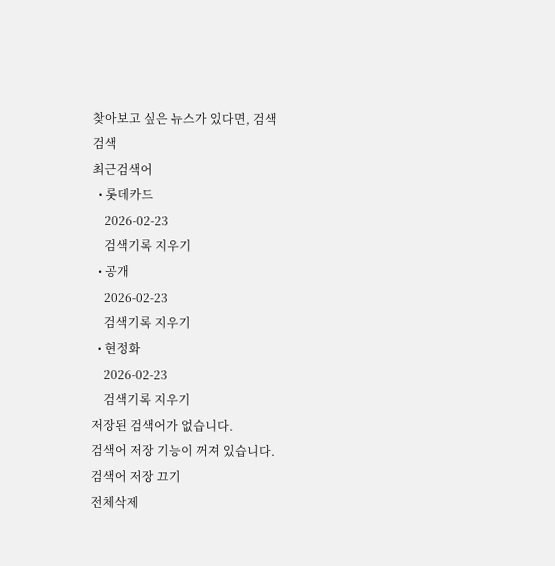찾아보고 싶은 뉴스가 있다면, 검색
검색
최근검색어
  • 롯데카드
    2026-02-23
    검색기록 지우기
  • 공개
    2026-02-23
    검색기록 지우기
  • 현정화
    2026-02-23
    검색기록 지우기
저장된 검색어가 없습니다.
검색어 저장 기능이 꺼져 있습니다.
검색어 저장 끄기
전체삭제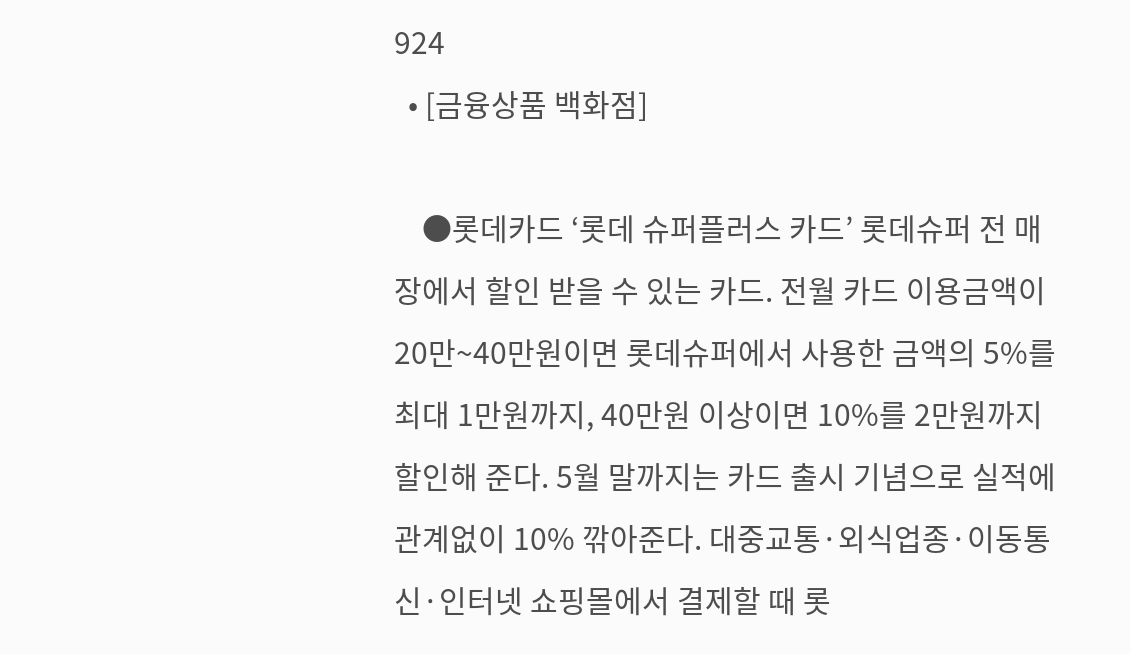924
  • [금융상품 백화점]

    ●롯데카드 ‘롯데 슈퍼플러스 카드’ 롯데슈퍼 전 매장에서 할인 받을 수 있는 카드. 전월 카드 이용금액이 20만~40만원이면 롯데슈퍼에서 사용한 금액의 5%를 최대 1만원까지, 40만원 이상이면 10%를 2만원까지 할인해 준다. 5월 말까지는 카드 출시 기념으로 실적에 관계없이 10% 깎아준다. 대중교통·외식업종·이동통신·인터넷 쇼핑몰에서 결제할 때 롯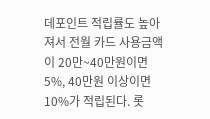데포인트 적립률도 높아져서 전월 카드 사용금액이 20만~40만원이면 5%, 40만원 이상이면 10%가 적립된다. 롯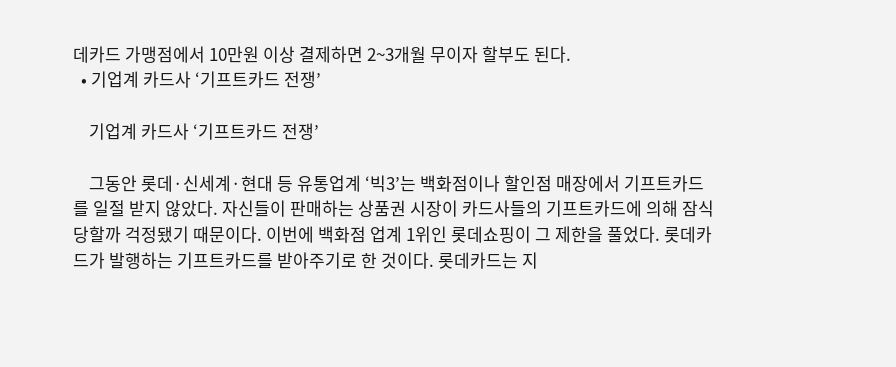데카드 가맹점에서 10만원 이상 결제하면 2~3개월 무이자 할부도 된다.
  • 기업계 카드사 ‘기프트카드 전쟁’

    기업계 카드사 ‘기프트카드 전쟁’

    그동안 롯데·신세계·현대 등 유통업계 ‘빅3’는 백화점이나 할인점 매장에서 기프트카드를 일절 받지 않았다. 자신들이 판매하는 상품권 시장이 카드사들의 기프트카드에 의해 잠식당할까 걱정됐기 때문이다. 이번에 백화점 업계 1위인 롯데쇼핑이 그 제한을 풀었다. 롯데카드가 발행하는 기프트카드를 받아주기로 한 것이다. 롯데카드는 지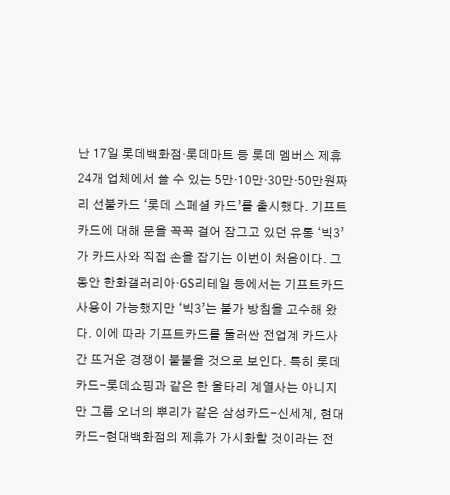난 17일 롯데백화점·롯데마트 등 롯데 멤버스 제휴 24개 업체에서 쓸 수 있는 5만·10만·30만·50만원짜리 선불카드 ‘롯데 스페셜 카드’를 출시했다. 기프트카드에 대해 문을 꼭꼭 걸어 잠그고 있던 유통 ‘빅3’가 카드사와 직접 손을 잡기는 이번이 처음이다. 그동안 한화갤러리아·GS리테일 등에서는 기프트카드 사용이 가능했지만 ‘빅3’는 불가 방침을 고수해 왔다. 이에 따라 기프트카드를 둘러싼 전업계 카드사 간 뜨거운 경쟁이 불붙을 것으로 보인다. 특히 롯데카드-롯데쇼핑과 같은 한 울타리 계열사는 아니지만 그룹 오너의 뿌리가 같은 삼성카드-신세계, 현대카드-현대백화점의 제휴가 가시화할 것이라는 전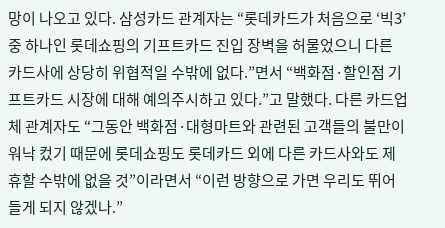망이 나오고 있다. 삼성카드 관계자는 “롯데카드가 처음으로 ‘빅3’ 중 하나인 롯데쇼핑의 기프트카드 진입 장벽을 허물었으니 다른 카드사에 상당히 위협적일 수밖에 없다.”면서 “백화점·할인점 기프트카드 시장에 대해 예의주시하고 있다.”고 말했다. 다른 카드업체 관계자도 “그동안 백화점·대형마트와 관련된 고객들의 불만이 워낙 컸기 때문에 롯데쇼핑도 롯데카드 외에 다른 카드사와도 제휴할 수밖에 없을 것”이라면서 “이런 방향으로 가면 우리도 뛰어들게 되지 않겠나.”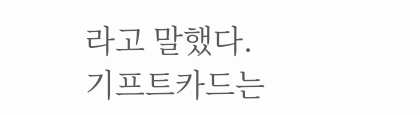라고 말했다. 기프트카드는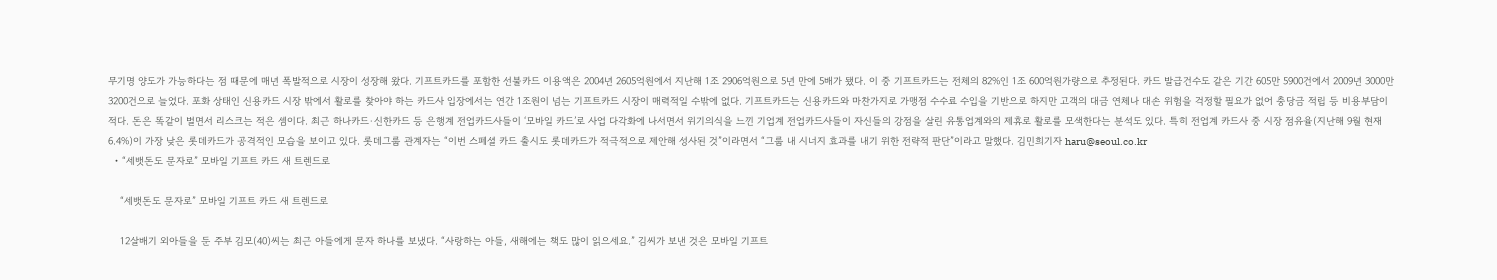무기명 양도가 가능하다는 점 때문에 매년 폭발적으로 시장이 성장해 왔다. 기프트카드를 포함한 선불카드 이용액은 2004년 2605억원에서 지난해 1조 2906억원으로 5년 만에 5배가 됐다. 이 중 기프트카드는 전체의 82%인 1조 600억원가량으로 추정된다. 카드 발급건수도 같은 기간 605만 5900건에서 2009년 3000만 3200건으로 늘었다. 포화 상태인 신용카드 시장 밖에서 활로를 찾아야 하는 카드사 입장에서는 연간 1조원이 넘는 기프트카드 시장이 매력적일 수밖에 없다. 기프트카드는 신용카드와 마찬가지로 가맹점 수수료 수입을 기반으로 하지만 고객의 대금 연체나 대손 위험을 걱정할 필요가 없어 충당금 적립 등 비용부담이 적다. 돈은 똑같이 벌면서 리스크는 적은 셈이다. 최근 하나카드·신한카드 등 은행계 전업카드사들이 ‘모바일 카드’로 사업 다각화에 나서면서 위기의식을 느낀 기업계 전업카드사들이 자신들의 강점을 살린 유통업계와의 제휴로 활로를 모색한다는 분석도 있다. 특히 전업계 카드사 중 시장 점유율(지난해 9월 현재 6.4%)이 가장 낮은 롯데카드가 공격적인 모습을 보이고 있다. 롯데그룹 관계자는 “이번 스페셜 카드 출시도 롯데카드가 적극적으로 제안해 성사된 것”이라면서 “그룹 내 시너지 효과를 내기 위한 전략적 판단”이라고 말했다. 김민희기자 haru@seoul.co.kr
  • “세뱃돈도 문자로” 모바일 기프트 카드 새 트렌드로

    “세뱃돈도 문자로” 모바일 기프트 카드 새 트렌드로

    12살배기 외아들을 둔 주부 김모(40)씨는 최근 아들에게 문자 하나를 보냈다. “사랑하는 아들, 새해에는 책도 많이 읽으세요.” 김씨가 보낸 것은 모바일 기프트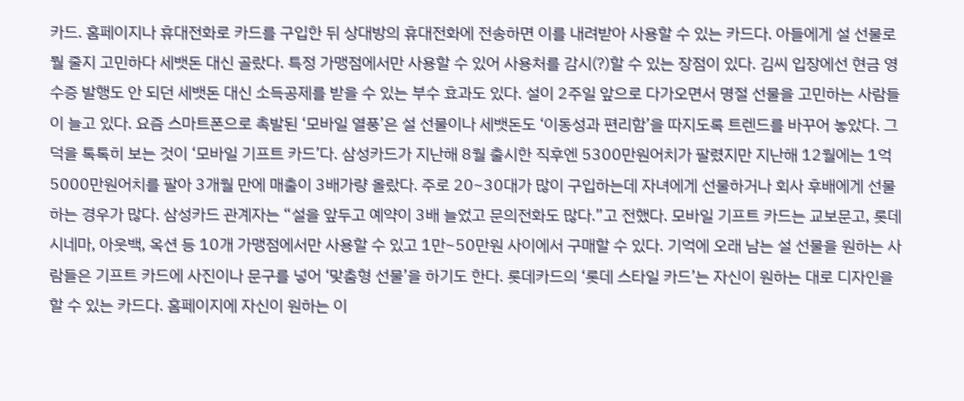카드. 홈페이지나 휴대전화로 카드를 구입한 뒤 상대방의 휴대전화에 전송하면 이를 내려받아 사용할 수 있는 카드다. 아들에게 설 선물로 뭘 줄지 고민하다 세뱃돈 대신 골랐다. 특정 가맹점에서만 사용할 수 있어 사용처를 감시(?)할 수 있는 장점이 있다. 김씨 입장에선 현금 영수증 발행도 안 되던 세뱃돈 대신 소득공제를 받을 수 있는 부수 효과도 있다. 설이 2주일 앞으로 다가오면서 명절 선물을 고민하는 사람들이 늘고 있다. 요즘 스마트폰으로 촉발된 ‘모바일 열풍’은 설 선물이나 세뱃돈도 ‘이동성과 편리함’을 따지도록 트렌드를 바꾸어 놓았다. 그 덕을 톡톡히 보는 것이 ‘모바일 기프트 카드’다. 삼성카드가 지난해 8월 출시한 직후엔 5300만원어치가 팔렸지만 지난해 12월에는 1억 5000만원어치를 팔아 3개월 만에 매출이 3배가량 올랐다. 주로 20~30대가 많이 구입하는데 자녀에게 선물하거나 회사 후배에게 선물하는 경우가 많다. 삼성카드 관계자는 “설을 앞두고 예약이 3배 늘었고 문의전화도 많다.”고 전했다. 모바일 기프트 카드는 교보문고, 롯데시네마, 아웃백, 옥션 등 10개 가맹점에서만 사용할 수 있고 1만~50만원 사이에서 구매할 수 있다. 기억에 오래 남는 설 선물을 원하는 사람들은 기프트 카드에 사진이나 문구를 넣어 ‘맞춤형 선물’을 하기도 한다. 롯데카드의 ‘롯데 스타일 카드’는 자신이 원하는 대로 디자인을 할 수 있는 카드다. 홈페이지에 자신이 원하는 이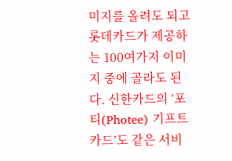미지를 올려도 되고 롯데카드가 제공하는 100여가지 이미지 중에 골라도 된다. 신한카드의 ‘포티(Photee) 기프트카드’도 같은 서비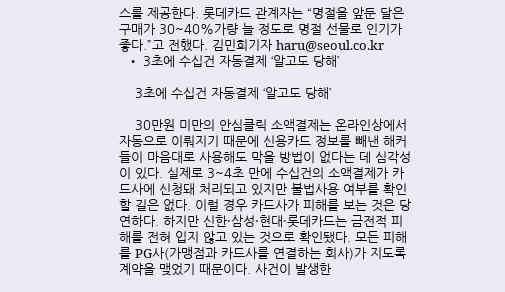스를 제공한다. 롯데카드 관계자는 “명절을 앞둔 달은 구매가 30~40%가량 늘 정도로 명절 선물로 인기가 좋다.”고 전했다. 김민희기자 haru@seoul.co.kr
  • 3초에 수십건 자동결제 ‘알고도 당해’

    3초에 수십건 자동결제 ‘알고도 당해’

    30만원 미만의 안심클릭 소액결제는 온라인상에서 자동으로 이뤄지기 때문에 신용카드 정보를 빼낸 해커들이 마음대로 사용해도 막을 방법이 없다는 데 심각성이 있다. 실제로 3~4초 만에 수십건의 소액결제가 카드사에 신청돼 처리되고 있지만 불법사용 여부를 확인할 길은 없다. 이럴 경우 카드사가 피해를 보는 것은 당연하다. 하지만 신한·삼성·현대·롯데카드는 금전적 피해를 전혀 입지 않고 있는 것으로 확인됐다. 모든 피해를 PG사(가맹점과 카드사를 연결하는 회사)가 지도록 계약을 맺었기 때문이다. 사건이 발생한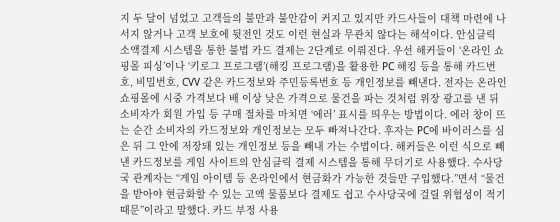지 두 달이 넘었고 고객들의 불만과 불안감이 커지고 있지만 카드사들이 대책 마련에 나서지 않거나 고객 보호에 뒷전인 것도 이런 현실과 무관치 않다는 해석이다. 안심클릭 소액결제 시스템을 통한 불법 카드 결제는 2단계로 이뤄진다. 우선 해커들이 ‘온라인 쇼핑몰 피싱’이나 ‘키로그 프로그램’(해킹 프로그램)을 활용한 PC 해킹 등을 통해 카드번호, 비밀번호, CVV 같은 카드정보와 주민등록번호 등 개인정보를 빼낸다. 전자는 온라인 쇼핑몰에 시중 가격보다 배 이상 낮은 가격으로 물건을 파는 것처럼 위장 광고를 낸 뒤 소비자가 회원 가입 등 구매 절차를 마치면 ‘에러’ 표시를 띄우는 방법이다. 에러 창이 뜨는 순간 소비자의 카드정보와 개인정보는 모두 빠져나간다. 후자는 PC에 바이러스를 심은 뒤 그 안에 저장돼 있는 개인정보 등을 빼내 가는 수법이다. 해커들은 이런 식으로 빼낸 카드정보를 게임 사이트의 안심클릭 결제 시스템을 통해 무더기로 사용했다. 수사당국 관계자는 “게임 아이템 등 온라인에서 현금화가 가능한 것들만 구입했다.”면서 “물건을 받아야 현금화할 수 있는 고액 물품보다 결제도 쉽고 수사당국에 걸릴 위험성이 적기 때문”이라고 말했다. 카드 부정 사용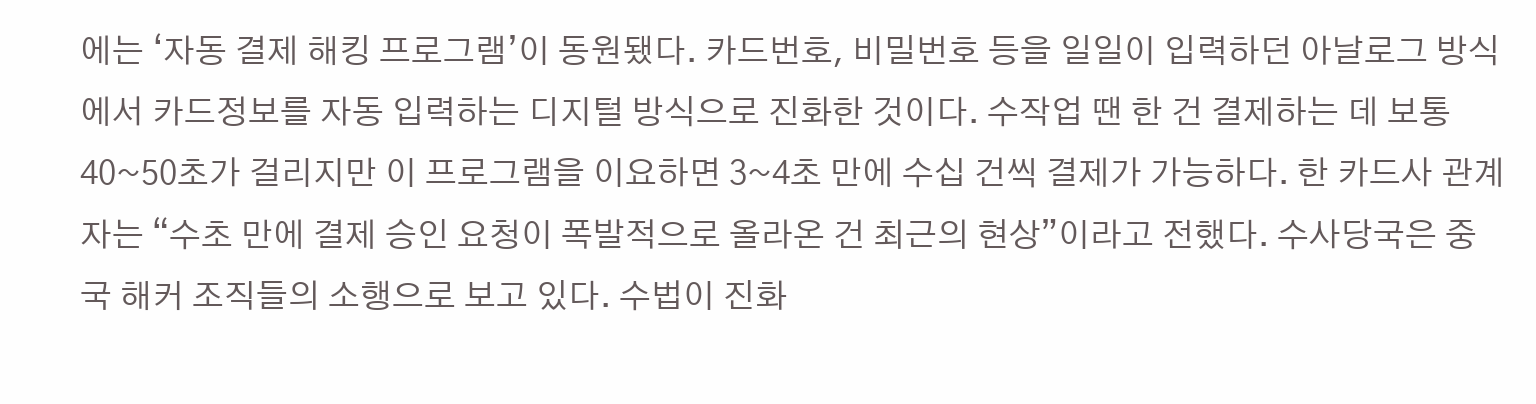에는 ‘자동 결제 해킹 프로그램’이 동원됐다. 카드번호, 비밀번호 등을 일일이 입력하던 아날로그 방식에서 카드정보를 자동 입력하는 디지털 방식으로 진화한 것이다. 수작업 땐 한 건 결제하는 데 보통 40~50초가 걸리지만 이 프로그램을 이요하면 3~4초 만에 수십 건씩 결제가 가능하다. 한 카드사 관계자는 “수초 만에 결제 승인 요청이 폭발적으로 올라온 건 최근의 현상”이라고 전했다. 수사당국은 중국 해커 조직들의 소행으로 보고 있다. 수법이 진화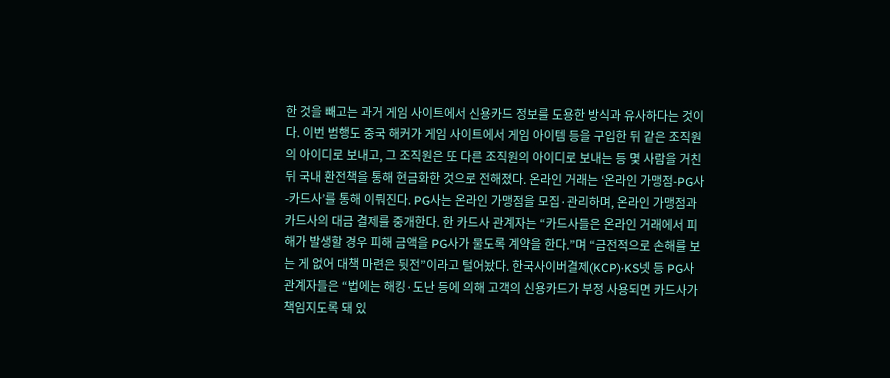한 것을 빼고는 과거 게임 사이트에서 신용카드 정보를 도용한 방식과 유사하다는 것이다. 이번 범행도 중국 해커가 게임 사이트에서 게임 아이템 등을 구입한 뒤 같은 조직원의 아이디로 보내고, 그 조직원은 또 다른 조직원의 아이디로 보내는 등 몇 사람을 거친 뒤 국내 환전책을 통해 현금화한 것으로 전해졌다. 온라인 거래는 ‘온라인 가맹점-PG사-카드사’를 통해 이뤄진다. PG사는 온라인 가맹점을 모집·관리하며, 온라인 가맹점과 카드사의 대금 결제를 중개한다. 한 카드사 관계자는 “카드사들은 온라인 거래에서 피해가 발생할 경우 피해 금액을 PG사가 물도록 계약을 한다.”며 “금전적으로 손해를 보는 게 없어 대책 마련은 뒷전”이라고 털어놨다. 한국사이버결제(KCP)·KS넷 등 PG사 관계자들은 “법에는 해킹·도난 등에 의해 고객의 신용카드가 부정 사용되면 카드사가 책임지도록 돼 있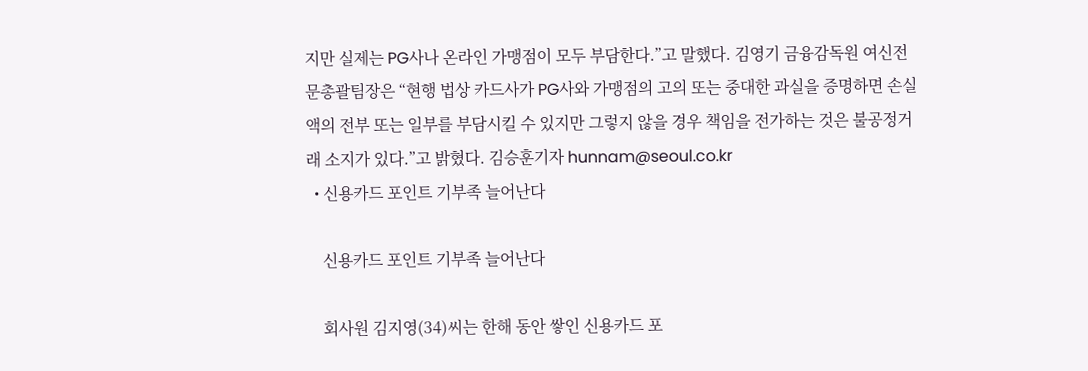지만 실제는 PG사나 온라인 가맹점이 모두 부담한다.”고 말했다. 김영기 금융감독원 여신전문총괄팀장은 “현행 법상 카드사가 PG사와 가맹점의 고의 또는 중대한 과실을 증명하면 손실액의 전부 또는 일부를 부담시킬 수 있지만 그렇지 않을 경우 책임을 전가하는 것은 불공정거래 소지가 있다.”고 밝혔다. 김승훈기자 hunnam@seoul.co.kr
  • 신용카드 포인트 기부족 늘어난다

    신용카드 포인트 기부족 늘어난다

    회사원 김지영(34)씨는 한해 동안 쌓인 신용카드 포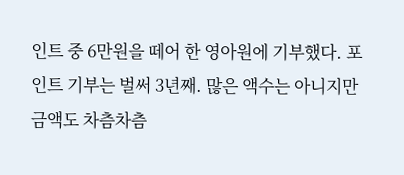인트 중 6만원을 떼어 한 영아원에 기부했다. 포인트 기부는 벌써 3년째. 많은 액수는 아니지만 금액도 차츰차츰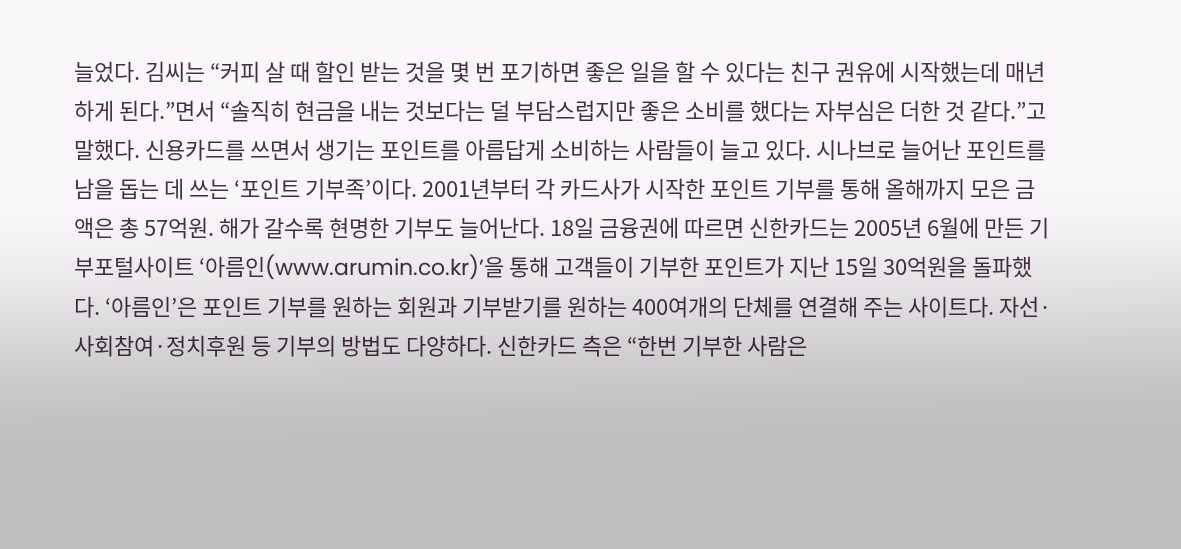늘었다. 김씨는 “커피 살 때 할인 받는 것을 몇 번 포기하면 좋은 일을 할 수 있다는 친구 권유에 시작했는데 매년 하게 된다.”면서 “솔직히 현금을 내는 것보다는 덜 부담스럽지만 좋은 소비를 했다는 자부심은 더한 것 같다.”고 말했다. 신용카드를 쓰면서 생기는 포인트를 아름답게 소비하는 사람들이 늘고 있다. 시나브로 늘어난 포인트를 남을 돕는 데 쓰는 ‘포인트 기부족’이다. 2001년부터 각 카드사가 시작한 포인트 기부를 통해 올해까지 모은 금액은 총 57억원. 해가 갈수록 현명한 기부도 늘어난다. 18일 금융권에 따르면 신한카드는 2005년 6월에 만든 기부포털사이트 ‘아름인(www.arumin.co.kr)’을 통해 고객들이 기부한 포인트가 지난 15일 30억원을 돌파했다. ‘아름인’은 포인트 기부를 원하는 회원과 기부받기를 원하는 400여개의 단체를 연결해 주는 사이트다. 자선·사회참여·정치후원 등 기부의 방법도 다양하다. 신한카드 측은 “한번 기부한 사람은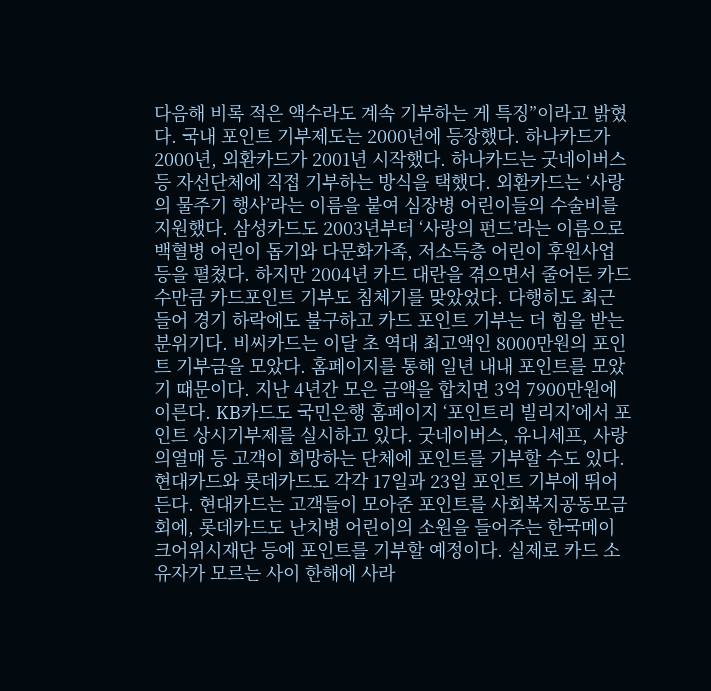다음해 비록 적은 액수라도 계속 기부하는 게 특징”이라고 밝혔다. 국내 포인트 기부제도는 2000년에 등장했다. 하나카드가 2000년, 외환카드가 2001년 시작했다. 하나카드는 굿네이버스 등 자선단체에 직접 기부하는 방식을 택했다. 외환카드는 ‘사랑의 물주기 행사’라는 이름을 붙여 심장병 어린이들의 수술비를 지원했다. 삼성카드도 2003년부터 ‘사랑의 펀드’라는 이름으로 백혈병 어린이 돕기와 다문화가족, 저소득층 어린이 후원사업 등을 펼쳤다. 하지만 2004년 카드 대란을 겪으면서 줄어든 카드 수만큼 카드포인트 기부도 침체기를 맞았었다. 다행히도 최근 들어 경기 하락에도 불구하고 카드 포인트 기부는 더 힘을 받는 분위기다. 비씨카드는 이달 초 역대 최고액인 8000만원의 포인트 기부금을 모았다. 홈페이지를 통해 일년 내내 포인트를 모았기 때문이다. 지난 4년간 모은 금액을 합치면 3억 7900만원에 이른다. KB카드도 국민은행 홈페이지 ‘포인트리 빌리지’에서 포인트 상시기부제를 실시하고 있다. 굿네이버스, 유니세프, 사랑의열매 등 고객이 희망하는 단체에 포인트를 기부할 수도 있다. 현대카드와 롯데카드도 각각 17일과 23일 포인트 기부에 뛰어든다. 현대카드는 고객들이 모아준 포인트를 사회복지공동모금회에, 롯데카드도 난치병 어린이의 소원을 들어주는 한국메이크어위시재단 등에 포인트를 기부할 예정이다. 실제로 카드 소유자가 모르는 사이 한해에 사라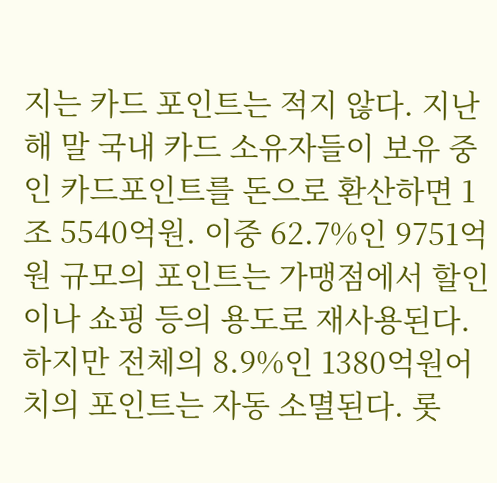지는 카드 포인트는 적지 않다. 지난해 말 국내 카드 소유자들이 보유 중인 카드포인트를 돈으로 환산하면 1조 5540억원. 이중 62.7%인 9751억원 규모의 포인트는 가맹점에서 할인이나 쇼핑 등의 용도로 재사용된다. 하지만 전체의 8.9%인 1380억원어치의 포인트는 자동 소멸된다. 롯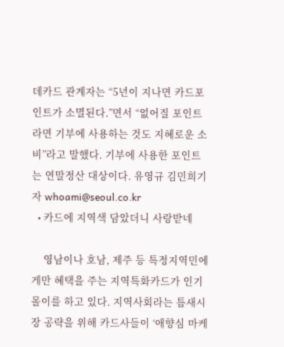데카드 관계자는 “5년이 지나면 카드포인트가 소멸된다.”면서 “없어질 포인트라면 기부에 사용하는 것도 지혜로운 소비”라고 말했다. 기부에 사용한 포인트는 연말정산 대상이다. 유영규 김민희기자 whoami@seoul.co.kr
  • 카드에 지역색 담았더니 사랑받네

    영남이나 호남, 제주 등 특정지역민에게만 혜택을 주는 지역특화카드가 인기몰이를 하고 있다. 지역사회라는 틈새시장 공략을 위해 카드사들이 ‘애향심 마케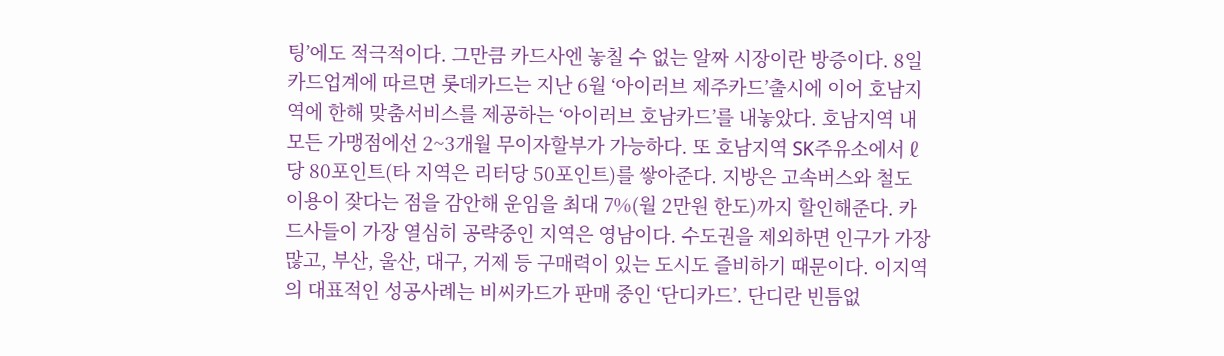팅’에도 적극적이다. 그만큼 카드사엔 놓칠 수 없는 알짜 시장이란 방증이다. 8일 카드업계에 따르면 롯데카드는 지난 6월 ‘아이러브 제주카드’출시에 이어 호남지역에 한해 맞춤서비스를 제공하는 ‘아이러브 호남카드’를 내놓았다. 호남지역 내 모든 가맹점에선 2~3개월 무이자할부가 가능하다. 또 호남지역 SK주유소에서 ℓ당 80포인트(타 지역은 리터당 50포인트)를 쌓아준다. 지방은 고속버스와 철도 이용이 잦다는 점을 감안해 운임을 최대 7%(월 2만원 한도)까지 할인해준다. 카드사들이 가장 열심히 공략중인 지역은 영남이다. 수도권을 제외하면 인구가 가장 많고, 부산, 울산, 대구, 거제 등 구매력이 있는 도시도 즐비하기 때문이다. 이지역의 대표적인 성공사례는 비씨카드가 판매 중인 ‘단디카드’. 단디란 빈틈없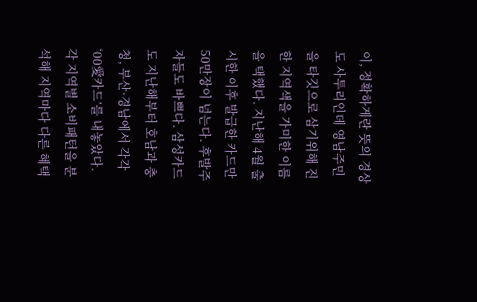이, 정확하게란 뜻의 경상도 사투리인데 영남주민을 타깃으로 삼기위해 진한 지역색을 가미한 이름을 택했다. 지난해 4월 출시한 이후 발급한 카드만 50만장이 넘는다. 후발주자들도 바쁘다. 삼성카드도 지난해부터 호남과 충청, 부산·경남에서 각각 ‘00愛카드’를 내놓았다. 각 지역별 소비패턴을 분석해 지역마다 다른 혜택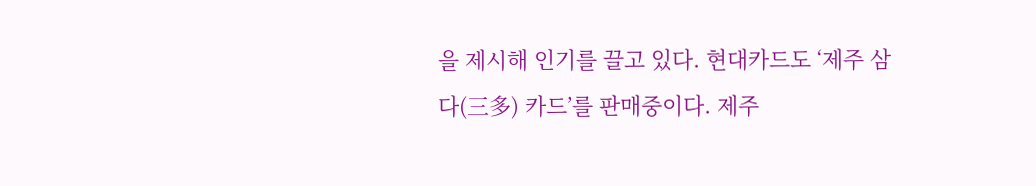을 제시해 인기를 끌고 있다. 현대카드도 ‘제주 삼다(三多) 카드’를 판매중이다. 제주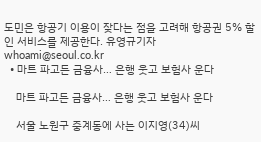도민은 항공기 이용이 잦다는 점을 고려해 항공권 5% 할인 서비스를 제공한다. 유영규기자 whoami@seoul.co.kr
  • 마트 파고든 금융사… 은행 웃고 보험사 운다

    마트 파고든 금융사… 은행 웃고 보험사 운다

    서울 노원구 중계동에 사는 이지영(34)씨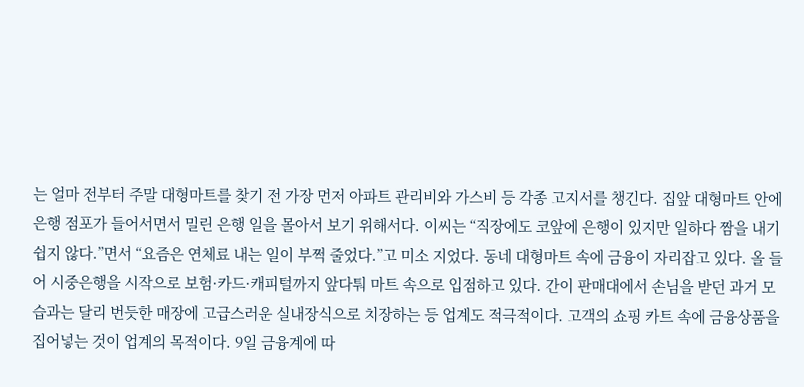는 얼마 전부터 주말 대형마트를 찾기 전 가장 먼저 아파트 관리비와 가스비 등 각종 고지서를 챙긴다. 집앞 대형마트 안에 은행 점포가 들어서면서 밀린 은행 일을 몰아서 보기 위해서다. 이씨는 “직장에도 코앞에 은행이 있지만 일하다 짬을 내기 쉽지 않다.”면서 “요즘은 연체료 내는 일이 부쩍 줄었다.”고 미소 지었다. 동네 대형마트 속에 금융이 자리잡고 있다. 올 들어 시중은행을 시작으로 보험·카드·캐피털까지 앞다퉈 마트 속으로 입점하고 있다. 간이 판매대에서 손님을 받던 과거 모습과는 달리 번듯한 매장에 고급스러운 실내장식으로 치장하는 등 업계도 적극적이다. 고객의 쇼핑 카트 속에 금융상품을 집어넣는 것이 업계의 목적이다. 9일 금융계에 따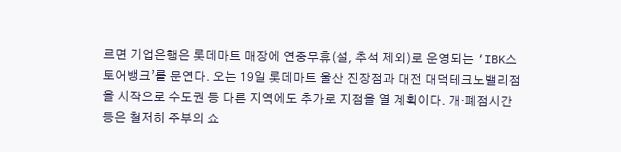르면 기업은행은 롯데마트 매장에 연중무휴(설, 추석 제외)로 운영되는 ‘IBK스토어뱅크’를 문연다. 오는 19일 롯데마트 울산 진장점과 대전 대덕테크노밸리점을 시작으로 수도권 등 다른 지역에도 추가로 지점을 열 계획이다. 개·폐점시간 등은 철저히 주부의 쇼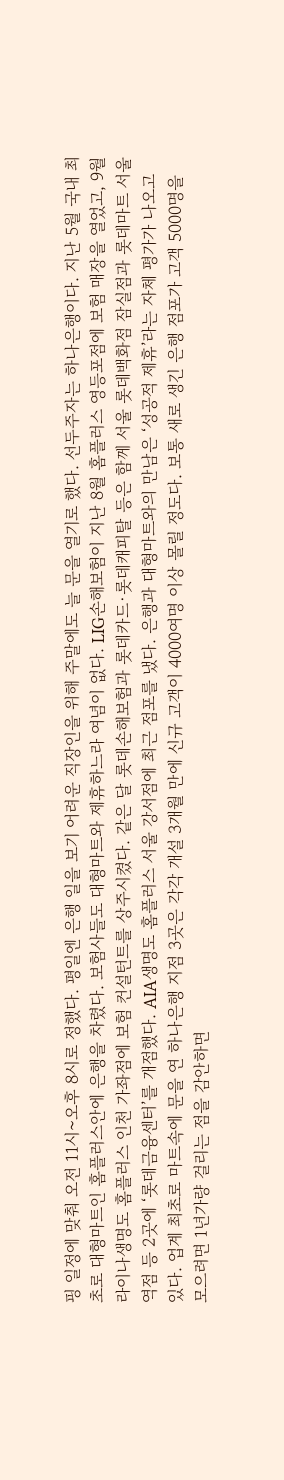핑 일정에 맞춰 오전 11시~오후 8시로 정했다. 평일엔 은행 일을 보기 어려운 직장인을 위해 주말에도 늘 문을 열기로 했다. 선두주자는 하나은행이다. 지난 5월 국내 최초로 대형마트인 홈플러스안에 은행을 차렸다. 보험사들도 대형마트와 제휴하느라 여념이 없다. LIG손해보험이 지난 8월 홈플러스 영등포점에 보험 매장을 열었고, 9월 라이나생명도 홈플러스 인천 가좌점에 보험 컨설턴트를 상주시켰다. 같은 달 롯데손해보험과 롯데카드·롯데캐피탈 등은 함께 서울 롯데백화점 잠실점과 롯데마트 서울역점 등 2곳에 ‘롯데금융센터’를 개점했다. AIA생명도 홈플러스 서울 강서점에 최근 점포를 냈다. 은행과 대형마트와의 만남은 ‘성공적 제휴’라는 자체 평가가 나오고 있다. 업계 최초로 마트속에 문을 연 하나은행 지점 3곳은 각각 개설 3개월 만에 신규 고객이 4000여명 이상 몰릴 정도다. 보통 새로 생긴 은행 점포가 고객 5000명을 모으려면 1년가량 걸리는 점을 감안하면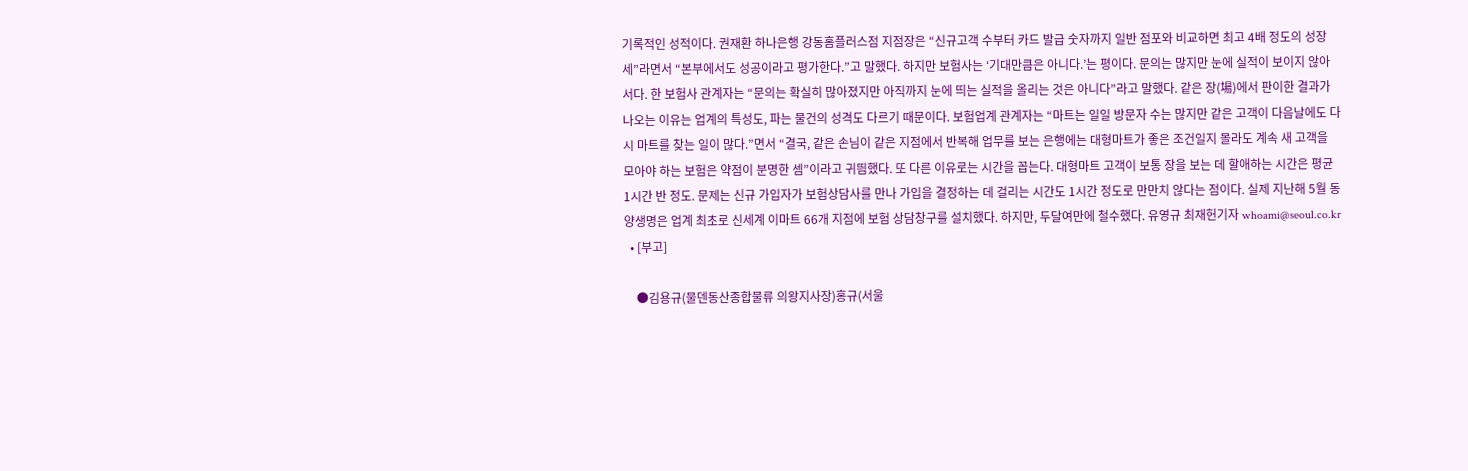기록적인 성적이다. 권재환 하나은행 강동홈플러스점 지점장은 “신규고객 수부터 카드 발급 숫자까지 일반 점포와 비교하면 최고 4배 정도의 성장세”라면서 “본부에서도 성공이라고 평가한다.”고 말했다. 하지만 보험사는 ‘기대만큼은 아니다.’는 평이다. 문의는 많지만 눈에 실적이 보이지 않아서다. 한 보험사 관계자는 “문의는 확실히 많아졌지만 아직까지 눈에 띄는 실적을 올리는 것은 아니다”라고 말했다. 같은 장(場)에서 판이한 결과가 나오는 이유는 업계의 특성도, 파는 물건의 성격도 다르기 때문이다. 보험업계 관계자는 “마트는 일일 방문자 수는 많지만 같은 고객이 다음날에도 다시 마트를 찾는 일이 많다.”면서 “결국, 같은 손님이 같은 지점에서 반복해 업무를 보는 은행에는 대형마트가 좋은 조건일지 몰라도 계속 새 고객을 모아야 하는 보험은 약점이 분명한 셈”이라고 귀띔했다. 또 다른 이유로는 시간을 꼽는다. 대형마트 고객이 보통 장을 보는 데 할애하는 시간은 평균 1시간 반 정도. 문제는 신규 가입자가 보험상담사를 만나 가입을 결정하는 데 걸리는 시간도 1시간 정도로 만만치 않다는 점이다. 실제 지난해 5월 동양생명은 업계 최초로 신세계 이마트 66개 지점에 보험 상담창구를 설치했다. 하지만, 두달여만에 철수했다. 유영규 최재헌기자 whoami@seoul.co.kr
  • [부고]

    ●김용규(물덴동산종합물류 의왕지사장)홍규(서울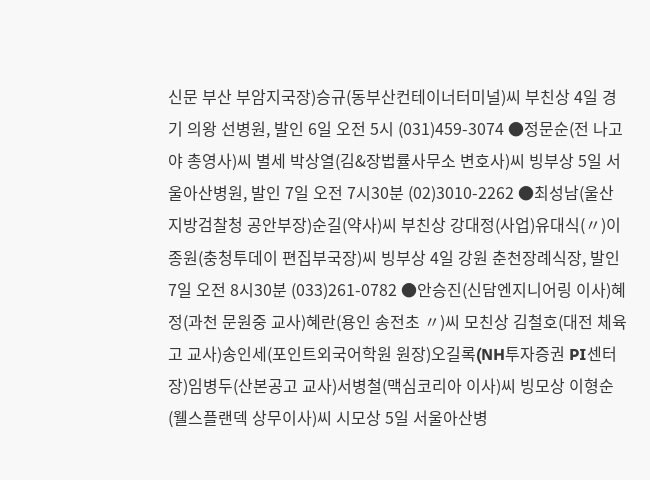신문 부산 부암지국장)승규(동부산컨테이너터미널)씨 부친상 4일 경기 의왕 선병원, 발인 6일 오전 5시 (031)459-3074 ●정문순(전 나고야 총영사)씨 별세 박상열(김&장법률사무소 변호사)씨 빙부상 5일 서울아산병원, 발인 7일 오전 7시30분 (02)3010-2262 ●최성남(울산지방검찰청 공안부장)순길(약사)씨 부친상 강대정(사업)유대식(〃)이종원(충청투데이 편집부국장)씨 빙부상 4일 강원 춘천장례식장, 발인 7일 오전 8시30분 (033)261-0782 ●안승진(신담엔지니어링 이사)혜정(과천 문원중 교사)혜란(용인 송전초 〃)씨 모친상 김철호(대전 체육고 교사)송인세(포인트외국어학원 원장)오길록(NH투자증권 PI센터장)임병두(산본공고 교사)서병철(맥심코리아 이사)씨 빙모상 이형순(웰스플랜덱 상무이사)씨 시모상 5일 서울아산병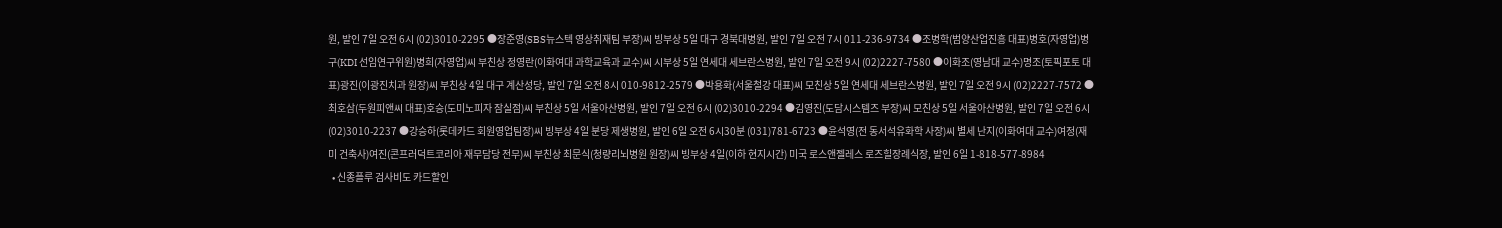원, 발인 7일 오전 6시 (02)3010-2295 ●장준영(SBS뉴스텍 영상취재팀 부장)씨 빙부상 5일 대구 경북대병원, 발인 7일 오전 7시 011-236-9734 ●조병학(범양산업진흥 대표)병호(자영업)병구(KDI 선임연구위원)병희(자영업)씨 부친상 정영란(이화여대 과학교육과 교수)씨 시부상 5일 연세대 세브란스병원, 발인 7일 오전 9시 (02)2227-7580 ●이화조(영남대 교수)명조(토픽포토 대표)광진(이광진치과 원장)씨 부친상 4일 대구 계산성당, 발인 7일 오전 8시 010-9812-2579 ●박용화(서울철강 대표)씨 모친상 5일 연세대 세브란스병원, 발인 7일 오전 9시 (02)2227-7572 ●최호삼(두원피앤씨 대표)호승(도미노피자 잠실점)씨 부친상 5일 서울아산병원, 발인 7일 오전 6시 (02)3010-2294 ●김영진(도담시스템즈 부장)씨 모친상 5일 서울아산병원, 발인 7일 오전 6시 (02)3010-2237 ●강승하(롯데카드 회원영업팀장)씨 빙부상 4일 분당 제생병원, 발인 6일 오전 6시30분 (031)781-6723 ●윤석영(전 동서석유화학 사장)씨 별세 난지(이화여대 교수)여정(재미 건축사)여진(콘프러덕트코리아 재무담당 전무)씨 부친상 최문식(청량리뇌병원 원장)씨 빙부상 4일(이하 현지시간) 미국 로스앤젤레스 로즈힐장례식장, 발인 6일 1-818-577-8984
  • 신종플루 검사비도 카드할인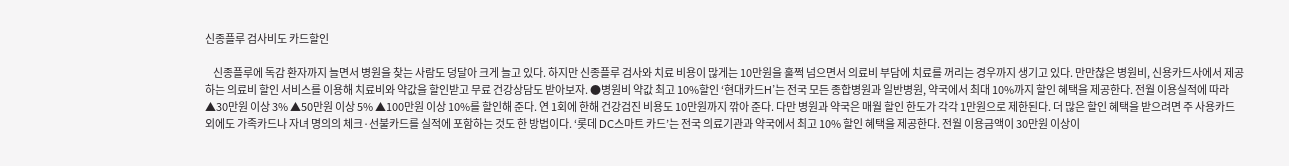신종플루 검사비도 카드할인

    신종플루에 독감 환자까지 늘면서 병원을 찾는 사람도 덩달아 크게 늘고 있다. 하지만 신종플루 검사와 치료 비용이 많게는 10만원을 훌쩍 넘으면서 의료비 부담에 치료를 꺼리는 경우까지 생기고 있다. 만만찮은 병원비, 신용카드사에서 제공하는 의료비 할인 서비스를 이용해 치료비와 약값을 할인받고 무료 건강상담도 받아보자. ●병원비 약값 최고 10%할인 ‘현대카드H’는 전국 모든 종합병원과 일반병원, 약국에서 최대 10%까지 할인 혜택을 제공한다. 전월 이용실적에 따라 ▲30만원 이상 3% ▲50만원 이상 5% ▲100만원 이상 10%를 할인해 준다. 연 1회에 한해 건강검진 비용도 10만원까지 깎아 준다. 다만 병원과 약국은 매월 할인 한도가 각각 1만원으로 제한된다. 더 많은 할인 혜택을 받으려면 주 사용카드 외에도 가족카드나 자녀 명의의 체크·선불카드를 실적에 포함하는 것도 한 방법이다. ‘롯데 DC스마트 카드’는 전국 의료기관과 약국에서 최고 10% 할인 혜택을 제공한다. 전월 이용금액이 30만원 이상이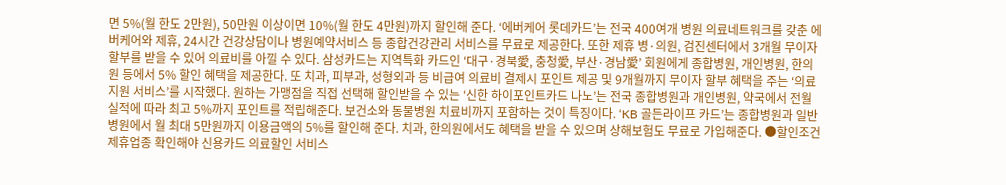면 5%(월 한도 2만원), 50만원 이상이면 10%(월 한도 4만원)까지 할인해 준다. ‘에버케어 롯데카드’는 전국 400여개 병원 의료네트워크를 갖춘 에버케어와 제휴, 24시간 건강상담이나 병원예약서비스 등 종합건강관리 서비스를 무료로 제공한다. 또한 제휴 병·의원, 검진센터에서 3개월 무이자할부를 받을 수 있어 의료비를 아낄 수 있다. 삼성카드는 지역특화 카드인 ‘대구·경북愛, 충청愛, 부산·경남愛’ 회원에게 종합병원, 개인병원, 한의원 등에서 5% 할인 혜택을 제공한다. 또 치과, 피부과, 성형외과 등 비급여 의료비 결제시 포인트 제공 및 9개월까지 무이자 할부 혜택을 주는 ‘의료지원 서비스’를 시작했다. 원하는 가맹점을 직접 선택해 할인받을 수 있는 ‘신한 하이포인트카드 나노’는 전국 종합병원과 개인병원, 약국에서 전월 실적에 따라 최고 5%까지 포인트를 적립해준다. 보건소와 동물병원 치료비까지 포함하는 것이 특징이다. ‘KB 골든라이프 카드’는 종합병원과 일반병원에서 월 최대 5만원까지 이용금액의 5%를 할인해 준다. 치과, 한의원에서도 혜택을 받을 수 있으며 상해보험도 무료로 가입해준다. ●할인조건 제휴업종 확인해야 신용카드 의료할인 서비스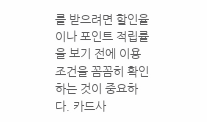를 받으려면 할인율이나 포인트 적립률을 보기 전에 이용 조건을 꼼꼼히 확인하는 것이 중요하다. 카드사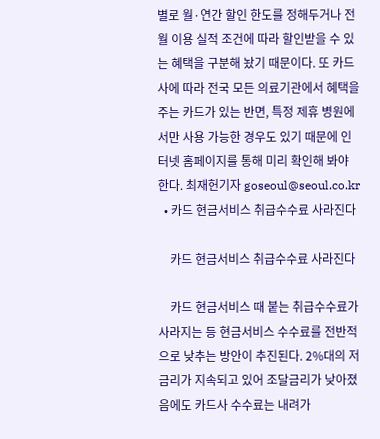별로 월·연간 할인 한도를 정해두거나 전월 이용 실적 조건에 따라 할인받을 수 있는 혜택을 구분해 놨기 때문이다. 또 카드사에 따라 전국 모든 의료기관에서 혜택을 주는 카드가 있는 반면, 특정 제휴 병원에서만 사용 가능한 경우도 있기 때문에 인터넷 홈페이지를 통해 미리 확인해 봐야 한다. 최재헌기자 goseoul@seoul.co.kr
  • 카드 현금서비스 취급수수료 사라진다

    카드 현금서비스 취급수수료 사라진다

    카드 현금서비스 때 붙는 취급수수료가 사라지는 등 현금서비스 수수료를 전반적으로 낮추는 방안이 추진된다. 2%대의 저금리가 지속되고 있어 조달금리가 낮아졌음에도 카드사 수수료는 내려가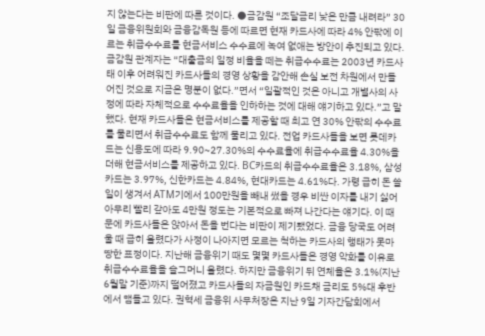지 않는다는 비판에 따른 것이다. ●금감원 “조달금리 낮은 만큼 내려라” 30일 금융위원회와 금융감독원 등에 따르면 현재 카드사에 따라 4% 안팎에 이르는 취급수수료를 현금서비스 수수료에 녹여 없애는 방안이 추진되고 있다. 금감원 관계자는 “대출금의 일정 비율을 떼는 취급수수료는 2003년 카드사태 이후 어려워진 카드사들의 경영 상황을 감안해 손실 보전 차원에서 만들어진 것으로 지금은 명분이 없다.”면서 “일괄적인 것은 아니고 개별사의 사정에 따라 자체적으로 수수료율을 인하하는 것에 대해 얘기하고 있다.”고 말했다. 현재 카드사들은 현금서비스를 제공할 때 최고 연 30% 안팎의 수수료를 물리면서 취급수수료도 함께 물리고 있다. 전업 카드사들을 보면 롯데카드는 신용도에 따라 9.90~27.30%의 수수료율에 취급수수료율 4.30%을 더해 현금서비스를 제공하고 있다. BC카드의 취급수수료율은 3.18%, 삼성카드는 3.97%, 신한카드는 4.84%, 현대카드는 4.61%다. 가령 급히 돈 쓸 일이 생겨서 ATM기에서 100만원을 빼내 썼을 경우 비싼 이자를 내기 싫어 아무리 빨리 갚아도 4만원 정도는 기본적으로 빠져 나간다는 얘기다. 이 때문에 카드사들은 앉아서 돈을 번다는 비판이 제기됐었다. 금융 당국도 어려울 때 급히 올렸다가 사정이 나아지면 모르는 척하는 카드사의 행태가 못마땅한 표정이다. 지난해 금융위기 때도 몇몇 카드사들은 경영 악화를 이유로 취급수수료율을 슬그머니 올렸다. 하지만 금융위기 뒤 연체율은 3.1%(지난 6월말 기준)까지 떨어졌고 카드사들의 자금원인 카드채 금리도 5%대 후반에서 맴돌고 있다. 권혁세 금융위 사무처장은 지난 9일 기자간담회에서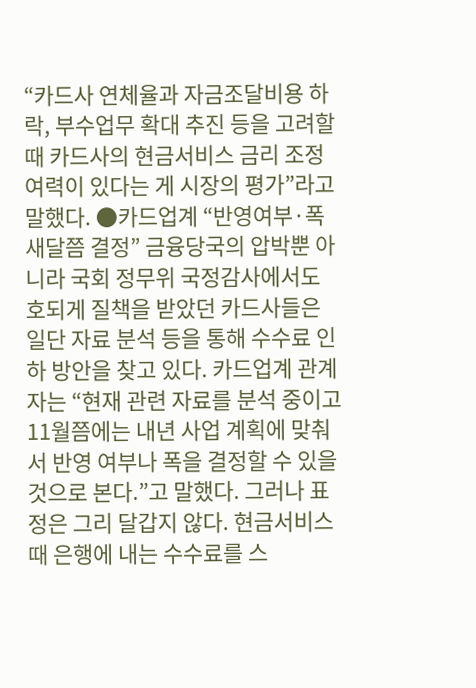“카드사 연체율과 자금조달비용 하락, 부수업무 확대 추진 등을 고려할 때 카드사의 현금서비스 금리 조정 여력이 있다는 게 시장의 평가”라고 말했다. ●카드업계 “반영여부·폭 새달쯤 결정” 금융당국의 압박뿐 아니라 국회 정무위 국정감사에서도 호되게 질책을 받았던 카드사들은 일단 자료 분석 등을 통해 수수료 인하 방안을 찾고 있다. 카드업계 관계자는 “현재 관련 자료를 분석 중이고 11월쯤에는 내년 사업 계획에 맞춰서 반영 여부나 폭을 결정할 수 있을 것으로 본다.”고 말했다. 그러나 표정은 그리 달갑지 않다. 현금서비스 때 은행에 내는 수수료를 스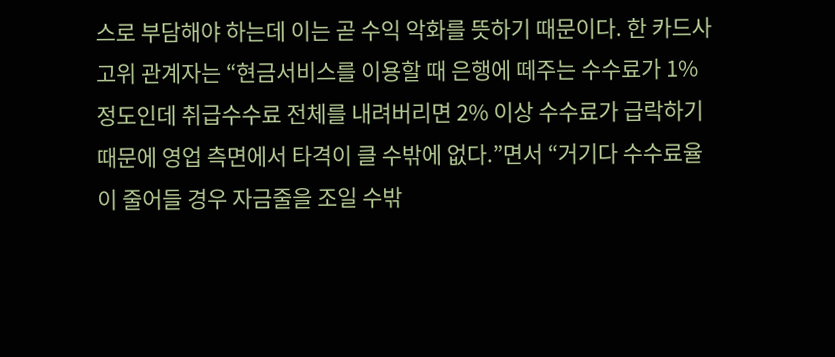스로 부담해야 하는데 이는 곧 수익 악화를 뜻하기 때문이다. 한 카드사 고위 관계자는 “현금서비스를 이용할 때 은행에 떼주는 수수료가 1% 정도인데 취급수수료 전체를 내려버리면 2% 이상 수수료가 급락하기 때문에 영업 측면에서 타격이 클 수밖에 없다.”면서 “거기다 수수료율이 줄어들 경우 자금줄을 조일 수밖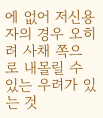에 없어 저신용자의 경우 오히려 사채 쪽으로 내몰릴 수 있는 우려가 있는 것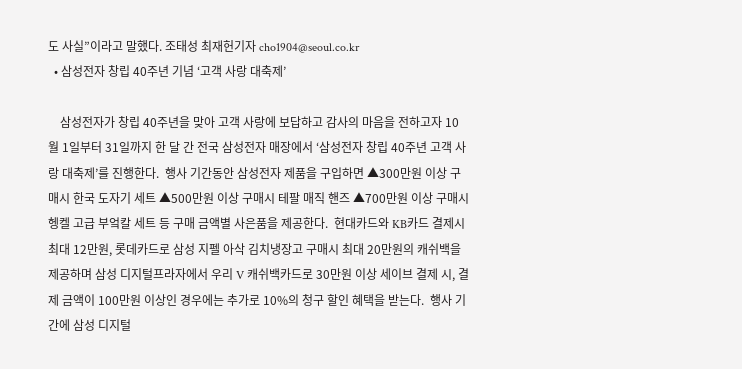도 사실”이라고 말했다. 조태성 최재헌기자 cho1904@seoul.co.kr
  • 삼성전자 창립 40주년 기념 ‘고객 사랑 대축제’

    삼성전자가 창립 40주년을 맞아 고객 사랑에 보답하고 감사의 마음을 전하고자 10월 1일부터 31일까지 한 달 간 전국 삼성전자 매장에서 ‘삼성전자 창립 40주년 고객 사랑 대축제’를 진행한다.  행사 기간동안 삼성전자 제품을 구입하면 ▲300만원 이상 구매시 한국 도자기 세트 ▲500만원 이상 구매시 테팔 매직 핸즈 ▲700만원 이상 구매시 헹켈 고급 부엌칼 세트 등 구매 금액별 사은품을 제공한다.  현대카드와 KB카드 결제시 최대 12만원, 롯데카드로 삼성 지펠 아삭 김치냉장고 구매시 최대 20만원의 캐쉬백을 제공하며 삼성 디지털프라자에서 우리 V 캐쉬백카드로 30만원 이상 세이브 결제 시, 결제 금액이 100만원 이상인 경우에는 추가로 10%의 청구 할인 혜택을 받는다.  행사 기간에 삼성 디지털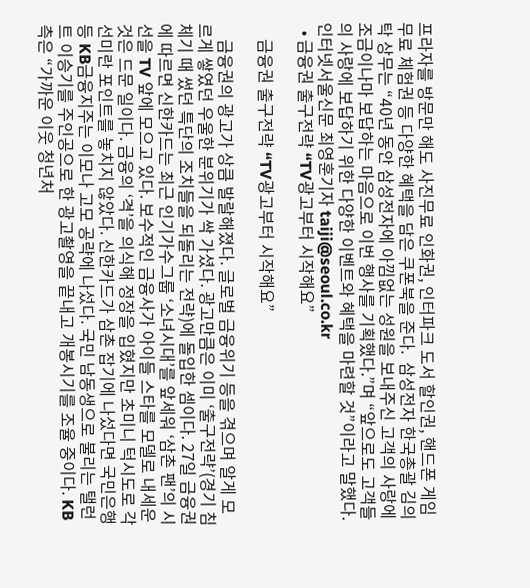프라자를 방문만 해도 사진무료 인화권, 인터파크 도서 할인권, 핸드폰 게임 무료 체험권 등 다양한 혜택을 담은 쿠폰북을 준다.  삼성전자 한국총괄 김의탁 상무는 “40년 동안 삼성전자에 아낌없는 성원을 보내주신 고객의 사랑에 조금이나마 보답하는 마음으로 이번 행사를 기획했다.”며 “앞으로도 고객들의 사랑에 보답하기 위한 다양한 이벤트와 혜택을 마련할 것”이라고 말했다.  인터넷서울신문 최영훈기자 taiji@seoul.co.kr
  • 금융권 출구전략 “TV광고부터 시작해요”

    금융권 출구전략 “TV광고부터 시작해요”

    금융권의 광고가 상큼 발랄해졌다. 글로벌 금융위기 등을 겪으며 알게 모르게 쌓였던 우울한 분위기가 싹 가셨다. 광고만큼은 이미 ‘출구전략’(경기 침체기 때 썼던 특단의 조치들을 되돌리는 전략)에 돌입한 셈이다. 27일 금융권에 따르면 신한카드는 최근 인기가수그룹 ‘소녀시대’를 앞세워 ‘삼촌 팬’의 시선을 TV 앞에 모으고 있다. 보수적인 금융사가 아이들 스타를 모델로 내세운 것은 드문 일이다. 금융의 ‘격’을 의식해 정장을 입혔지만 초미니 턱시도로 각선미란 포인트를 놓치지 않았다. 신한카드가 삼촌 잡기에 나섰다면 국민은행 등 KB금융지주는 이모나 고모 공략에 나섰다. 국민 남동생으로 불리는 탤런트 이승기를 주인공으로 한 광고촬영을 끝내고 개봉시기를 조율 중이다. KB 측은 “가까운 이웃 청년처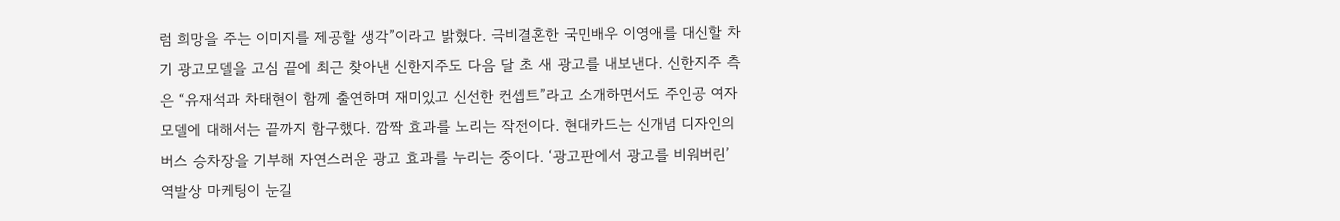럼 희망을 주는 이미지를 제공할 생각”이라고 밝혔다. 극비결혼한 국민배우 이영애를 대신할 차기 광고모델을 고심 끝에 최근 찾아낸 신한지주도 다음 달 초 새 광고를 내보낸다. 신한지주 측은 “유재석과 차태현이 함께 출연하며 재미있고 신선한 컨셉트”라고 소개하면서도 주인공 여자모델에 대해서는 끝까지 함구했다. 깜짝 효과를 노리는 작전이다. 현대카드는 신개념 디자인의 버스 승차장을 기부해 자연스러운 광고 효과를 누리는 중이다. ‘광고판에서 광고를 비워버린’ 역발상 마케팅이 눈길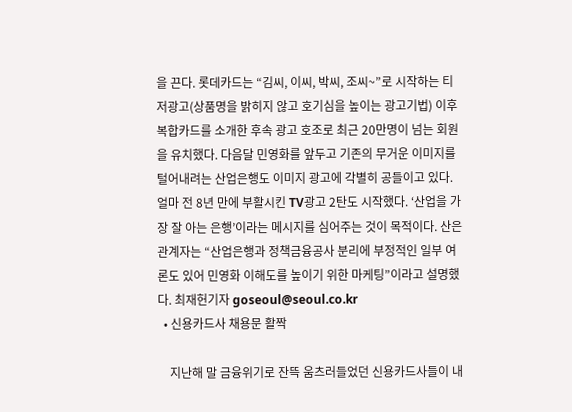을 끈다. 롯데카드는 “김씨, 이씨, 박씨, 조씨~”로 시작하는 티저광고(상품명을 밝히지 않고 호기심을 높이는 광고기법) 이후 복합카드를 소개한 후속 광고 호조로 최근 20만명이 넘는 회원을 유치했다. 다음달 민영화를 앞두고 기존의 무거운 이미지를 털어내려는 산업은행도 이미지 광고에 각별히 공들이고 있다. 얼마 전 8년 만에 부활시킨 TV광고 2탄도 시작했다. ‘산업을 가장 잘 아는 은행’이라는 메시지를 심어주는 것이 목적이다. 산은 관계자는 “산업은행과 정책금융공사 분리에 부정적인 일부 여론도 있어 민영화 이해도를 높이기 위한 마케팅”이라고 설명했다. 최재헌기자 goseoul@seoul.co.kr
  • 신용카드사 채용문 활짝

    지난해 말 금융위기로 잔뜩 움츠러들었던 신용카드사들이 내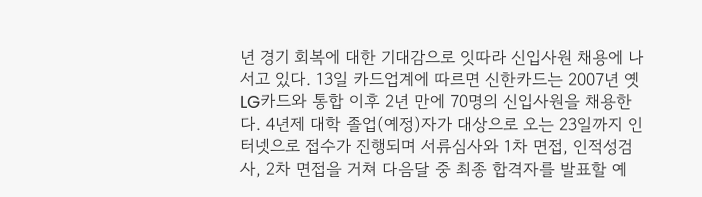년 경기 회복에 대한 기대감으로 잇따라 신입사원 채용에 나서고 있다. 13일 카드업계에 따르면 신한카드는 2007년 옛 LG카드와 통합 이후 2년 만에 70명의 신입사원을 채용한다. 4년제 대학 졸업(예정)자가 대상으로 오는 23일까지 인터넷으로 접수가 진행되며 서류심사와 1차 면접, 인적성검사, 2차 면접을 거쳐 다음달 중 최종 합격자를 발표할 예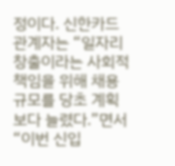정이다. 신한카드 관계자는 “일자리 창출이라는 사회적 책임을 위해 채용 규모를 당초 계획보다 늘렸다.”면서 “이번 신입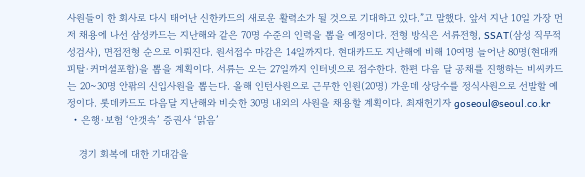사원들이 한 회사로 다시 태어난 신한카드의 새로운 활력소가 될 것으로 기대하고 있다.”고 말했다. 앞서 지난 10일 가장 먼저 채용에 나선 삼성카드는 지난해와 같은 70명 수준의 인력을 뽑을 예정이다. 전형 방식은 서류전형, SSAT(삼성 직무적성검사), 면접전형 순으로 이뤄진다. 원서접수 마감은 14일까지다. 현대카드도 지난해에 비해 10여명 늘어난 80명(현대캐피탈·커머셜포함)을 뽑을 계획이다. 서류는 오는 27일까지 인터넷으로 접수한다. 한편 다음 달 공채를 진행하는 비씨카드는 20~30명 안팎의 신입사원을 뽑는다. 올해 인턴사원으로 근무한 인원(20명) 가운데 상당수를 정식사원으로 선발할 예정이다. 롯데카드도 다음달 지난해와 비슷한 30명 내외의 사원을 채용할 계획이다. 최재헌기자 goseoul@seoul.co.kr
  • 은행·보험 ‘안갯속’ 증권사 ‘맑음’

    경기 회복에 대한 기대감을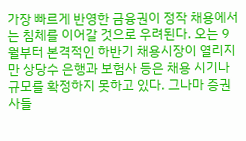가장 빠르게 반영한 금융권이 정작 채용에서는 침체를 이어갈 것으로 우려된다. 오는 9월부터 본격적인 하반기 채용시장이 열리지만 상당수 은행과 보험사 등은 채용 시기나 규모를 확정하지 못하고 있다. 그나마 증권사들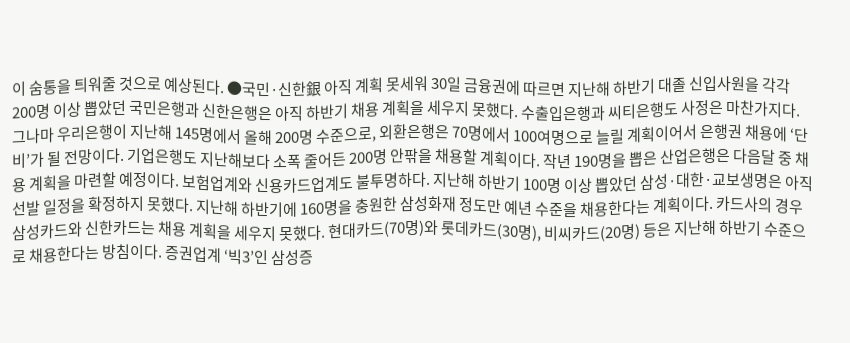이 숨통을 틔워줄 것으로 예상된다. ●국민·신한銀 아직 계획 못세워 30일 금융권에 따르면 지난해 하반기 대졸 신입사원을 각각 200명 이상 뽑았던 국민은행과 신한은행은 아직 하반기 채용 계획을 세우지 못했다. 수출입은행과 씨티은행도 사정은 마찬가지다. 그나마 우리은행이 지난해 145명에서 올해 200명 수준으로, 외환은행은 70명에서 100여명으로 늘릴 계획이어서 은행권 채용에 ‘단비’가 될 전망이다. 기업은행도 지난해보다 소폭 줄어든 200명 안팎을 채용할 계획이다. 작년 190명을 뽑은 산업은행은 다음달 중 채용 계획을 마련할 예정이다. 보험업계와 신용카드업계도 불투명하다. 지난해 하반기 100명 이상 뽑았던 삼성·대한·교보생명은 아직 선발 일정을 확정하지 못했다. 지난해 하반기에 160명을 충원한 삼성화재 정도만 예년 수준을 채용한다는 계획이다. 카드사의 경우 삼성카드와 신한카드는 채용 계획을 세우지 못했다. 현대카드(70명)와 롯데카드(30명), 비씨카드(20명) 등은 지난해 하반기 수준으로 채용한다는 방침이다. 증권업계 ‘빅3’인 삼성증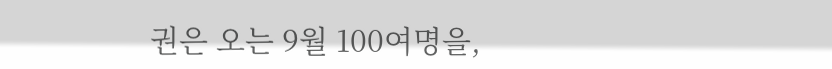권은 오는 9월 100여명을,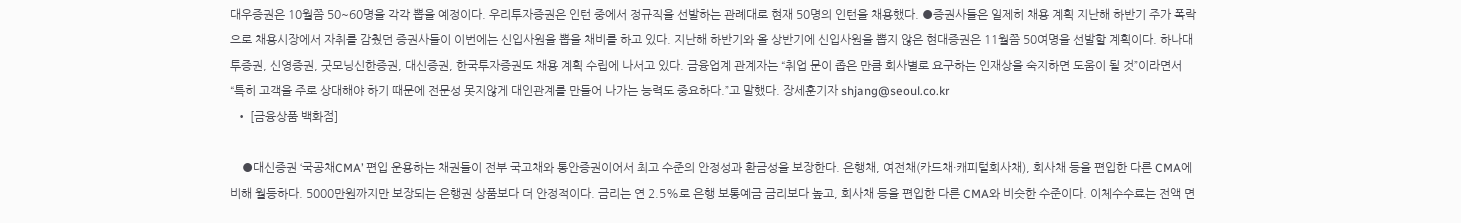대우증권은 10월쯤 50~60명을 각각 뽑을 예정이다. 우리투자증권은 인턴 중에서 정규직을 선발하는 관례대로 현재 50명의 인턴을 채용했다. ●증권사들은 일제히 채용 계획 지난해 하반기 주가 폭락으로 채용시장에서 자취를 감췄던 증권사들이 이번에는 신입사원을 뽑을 채비를 하고 있다. 지난해 하반기와 올 상반기에 신입사원을 뽑지 않은 현대증권은 11월쯤 50여명을 선발할 계획이다. 하나대투증권, 신영증권, 굿모닝신한증권, 대신증권, 한국투자증권도 채용 계획 수립에 나서고 있다. 금융업계 관계자는 “취업 문이 좁은 만큼 회사별로 요구하는 인재상을 숙지하면 도움이 될 것”이라면서 “특히 고객을 주로 상대해야 하기 때문에 전문성 못지않게 대인관계를 만들어 나가는 능력도 중요하다.”고 말했다. 장세훈기자 shjang@seoul.co.kr
  • [금융상품 백화점]

    ●대신증권 ‘국공채CMA’ 편입 운용하는 채권들이 전부 국고채와 통안증권이어서 최고 수준의 안정성과 환금성을 보장한다. 은행채, 여전채(카드채·캐피털회사채), 회사채 등을 편입한 다른 CMA에 비해 월등하다. 5000만원까지만 보장되는 은행권 상품보다 더 안정적이다. 금리는 연 2.5%로 은행 보통예금 금리보다 높고, 회사채 등을 편입한 다른 CMA와 비슷한 수준이다. 이체수수료는 전액 면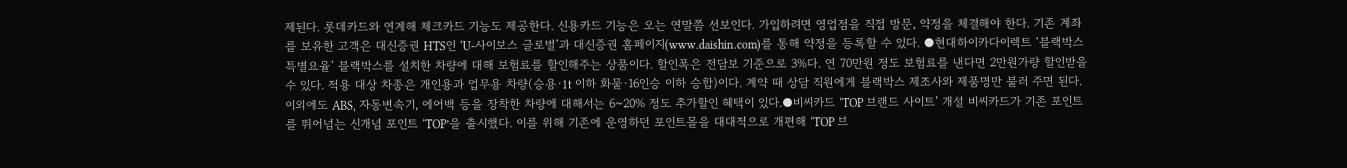제된다. 롯데카드와 연계해 체크카드 기능도 제공한다. 신용카드 기능은 오는 연말쯤 선보인다. 가입하려면 영업점을 직접 방문, 약정을 체결해야 한다. 기존 계좌를 보유한 고객은 대신증권 HTS인 ‘U-사이보스 글로벌’과 대신증권 홈페이지(www.daishin.com)를 통해 약정을 등록할 수 있다. ●현대하이카다이렉트 ‘블랙박스 특별요율’ 블랙박스를 설치한 차량에 대해 보험료를 할인해주는 상품이다. 할인폭은 전담보 기준으로 3%다. 연 70만원 정도 보험료를 낸다면 2만원가량 할인받을 수 있다. 적용 대상 차종은 개인용과 업무용 차량(승용·1t 이하 화물·16인승 이하 승합)이다. 계약 때 상담 직원에게 블랙박스 제조사와 제품명만 불러 주면 된다. 이외에도 ABS, 자동변속기, 에어백 등을 장착한 차량에 대해서는 6~20% 정도 추가할인 혜택이 있다.●비씨카드 ‘TOP 브랜드 사이트’ 개설 비씨카드가 기존 포인트를 뛰어넘는 신개념 포인트 ‘TOP’을 출시했다. 이를 위해 기존에 운영하던 포인트몰을 대대적으로 개편해 ‘TOP 브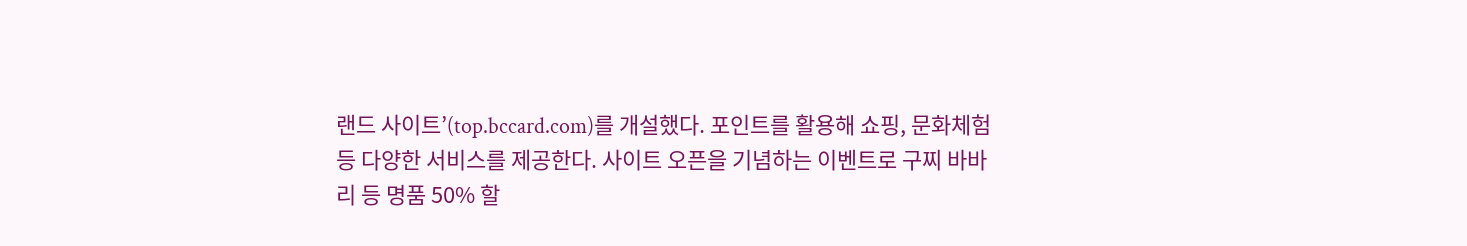랜드 사이트’(top.bccard.com)를 개설했다. 포인트를 활용해 쇼핑, 문화체험 등 다양한 서비스를 제공한다. 사이트 오픈을 기념하는 이벤트로 구찌 바바리 등 명품 50% 할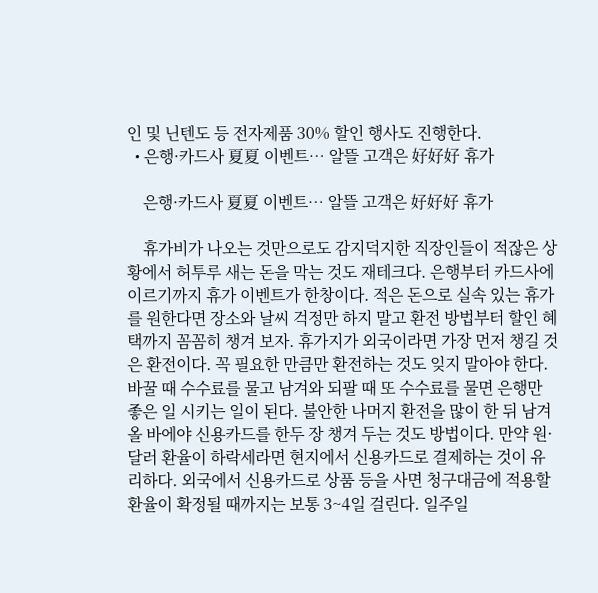인 및 닌텐도 등 전자제품 30% 할인 행사도 진행한다.
  • 은행·카드사 夏夏 이벤트… 알뜰 고객은 好好好 휴가

    은행·카드사 夏夏 이벤트… 알뜰 고객은 好好好 휴가

    휴가비가 나오는 것만으로도 감지덕지한 직장인들이 적잖은 상황에서 허투루 새는 돈을 막는 것도 재테크다. 은행부터 카드사에 이르기까지 휴가 이벤트가 한창이다. 적은 돈으로 실속 있는 휴가를 원한다면 장소와 날씨 걱정만 하지 말고 환전 방법부터 할인 혜택까지 꼼꼼히 챙겨 보자. 휴가지가 외국이라면 가장 먼저 챙길 것은 환전이다. 꼭 필요한 만큼만 환전하는 것도 잊지 말아야 한다. 바꿀 때 수수료를 물고 남겨와 되팔 때 또 수수료를 물면 은행만 좋은 일 시키는 일이 된다. 불안한 나머지 환전을 많이 한 뒤 남겨 올 바에야 신용카드를 한두 장 챙겨 두는 것도 방법이다. 만약 원·달러 환율이 하락세라면 현지에서 신용카드로 결제하는 것이 유리하다. 외국에서 신용카드로 상품 등을 사면 청구대금에 적용할 환율이 확정될 때까지는 보통 3~4일 걸린다. 일주일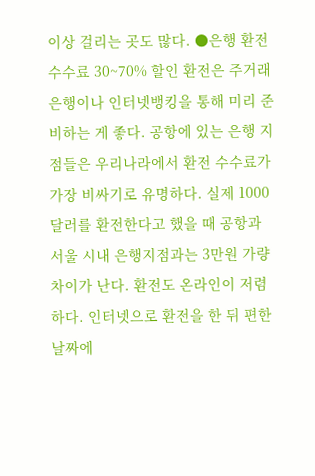이상 걸리는 곳도 많다. ●은행 환전 수수료 30~70% 할인 환전은 주거래 은행이나 인터넷뱅킹을 통해 미리 준비하는 게 좋다. 공항에 있는 은행 지점들은 우리나라에서 환전 수수료가 가장 비싸기로 유명하다. 실제 1000달러를 환전한다고 했을 때 공항과 서울 시내 은행지점과는 3만원 가량 차이가 난다. 환전도 온라인이 저렴하다. 인터넷으로 환전을 한 뒤 편한 날짜에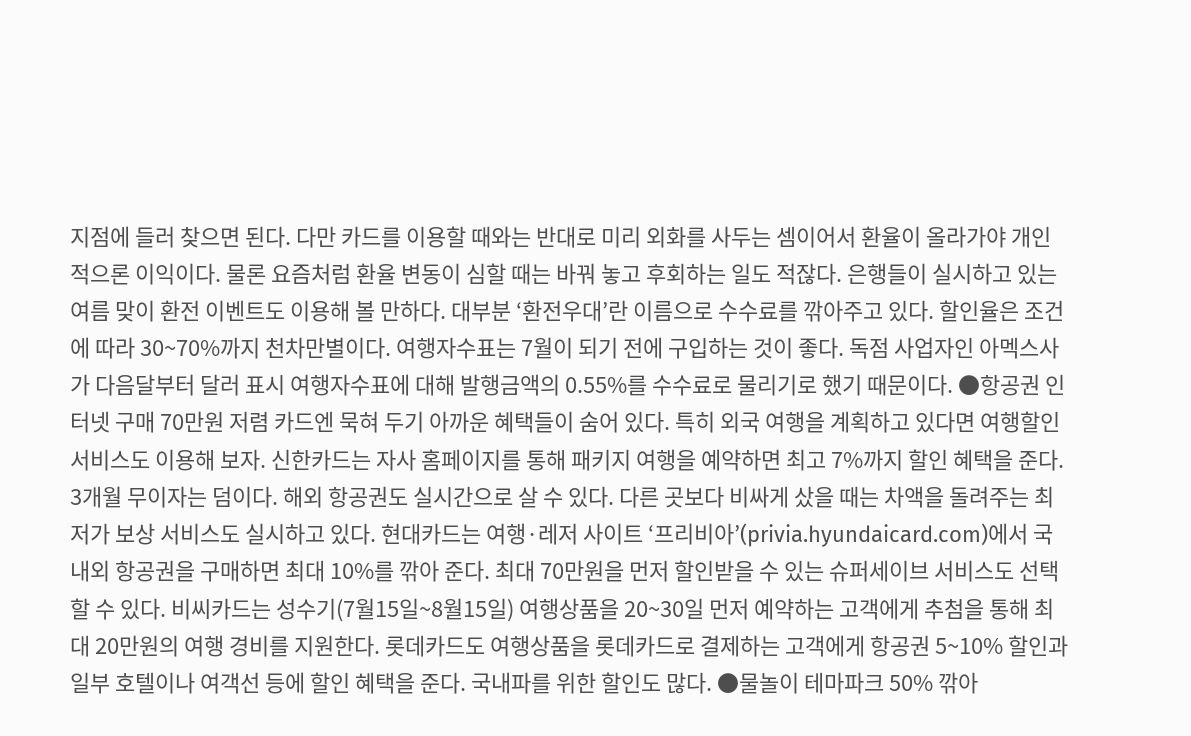지점에 들러 찾으면 된다. 다만 카드를 이용할 때와는 반대로 미리 외화를 사두는 셈이어서 환율이 올라가야 개인적으론 이익이다. 물론 요즘처럼 환율 변동이 심할 때는 바꿔 놓고 후회하는 일도 적잖다. 은행들이 실시하고 있는 여름 맞이 환전 이벤트도 이용해 볼 만하다. 대부분 ‘환전우대’란 이름으로 수수료를 깎아주고 있다. 할인율은 조건에 따라 30~70%까지 천차만별이다. 여행자수표는 7월이 되기 전에 구입하는 것이 좋다. 독점 사업자인 아멕스사가 다음달부터 달러 표시 여행자수표에 대해 발행금액의 0.55%를 수수료로 물리기로 했기 때문이다. ●항공권 인터넷 구매 70만원 저렴 카드엔 묵혀 두기 아까운 혜택들이 숨어 있다. 특히 외국 여행을 계획하고 있다면 여행할인 서비스도 이용해 보자. 신한카드는 자사 홈페이지를 통해 패키지 여행을 예약하면 최고 7%까지 할인 혜택을 준다. 3개월 무이자는 덤이다. 해외 항공권도 실시간으로 살 수 있다. 다른 곳보다 비싸게 샀을 때는 차액을 돌려주는 최저가 보상 서비스도 실시하고 있다. 현대카드는 여행·레저 사이트 ‘프리비아’(privia.hyundaicard.com)에서 국내외 항공권을 구매하면 최대 10%를 깎아 준다. 최대 70만원을 먼저 할인받을 수 있는 슈퍼세이브 서비스도 선택할 수 있다. 비씨카드는 성수기(7월15일~8월15일) 여행상품을 20~30일 먼저 예약하는 고객에게 추첨을 통해 최대 20만원의 여행 경비를 지원한다. 롯데카드도 여행상품을 롯데카드로 결제하는 고객에게 항공권 5~10% 할인과 일부 호텔이나 여객선 등에 할인 혜택을 준다. 국내파를 위한 할인도 많다. ●물놀이 테마파크 50% 깎아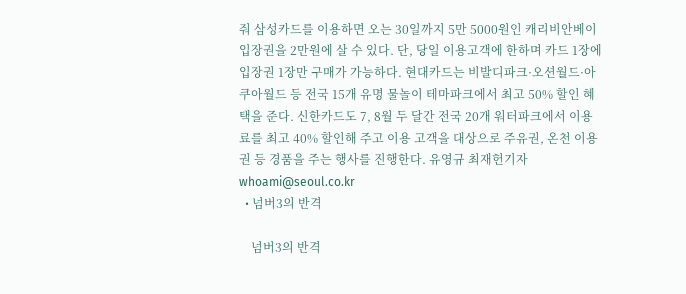줘 삼성카드를 이용하면 오는 30일까지 5만 5000원인 캐리비안베이 입장권을 2만원에 살 수 있다. 단, 당일 이용고객에 한하며 카드 1장에 입장권 1장만 구매가 가능하다. 현대카드는 비발디파크·오션월드·아쿠아월드 등 전국 15개 유명 물놀이 테마파크에서 최고 50% 할인 혜택을 준다. 신한카드도 7, 8월 두 달간 전국 20개 워터파크에서 이용료를 최고 40% 할인해 주고 이용 고객을 대상으로 주유권, 온천 이용권 등 경품을 주는 행사를 진행한다. 유영규 최재헌기자 whoami@seoul.co.kr
  • 넘버3의 반격

    넘버3의 반격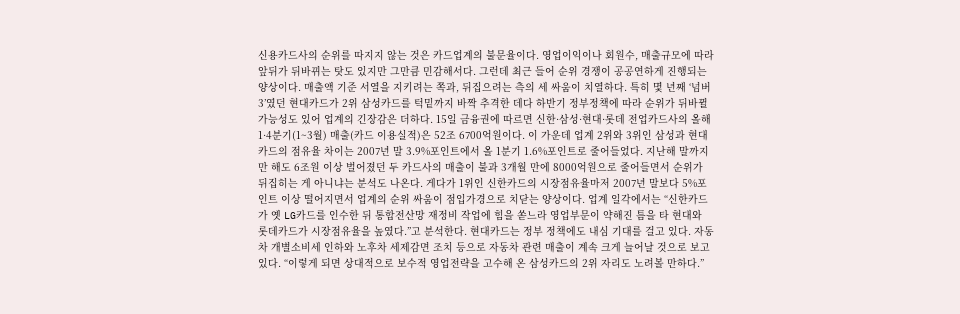신용카드사의 순위를 따지지 않는 것은 카드업계의 불문율이다. 영업이익이나 회원수, 매출규모에 따라 앞뒤가 뒤바뀌는 탓도 있지만 그만큼 민감해서다. 그런데 최근 들어 순위 경쟁이 공공연하게 진행되는 양상이다. 매출액 기준 서열을 지키려는 쪽과, 뒤집으려는 측의 세 싸움이 치열하다. 특히 몇 년째 ‘넘버3’였던 현대카드가 2위 삼성카드를 턱밑까지 바짝 추격한 데다 하반기 정부정책에 따라 순위가 뒤바뀔 가능성도 있어 업계의 긴장감은 더하다. 15일 금융권에 따르면 신한·삼성·현대·롯데 전업카드사의 올해 1·4분기(1~3월) 매출(카드 이용실적)은 52조 6700억원이다. 이 가운데 업계 2위와 3위인 삼성과 현대카드의 점유율 차이는 2007년 말 3.9%포인트에서 올 1분기 1.6%포인트로 줄어들었다. 지난해 말까지만 해도 6조원 이상 벌어졌던 두 카드사의 매출이 불과 3개월 만에 8000억원으로 줄어들면서 순위가 뒤집히는 게 아니냐는 분석도 나온다. 게다가 1위인 신한카드의 시장점유율마저 2007년 말보다 5%포인트 이상 떨어지면서 업계의 순위 싸움이 점입가경으로 치닫는 양상이다. 업계 일각에서는 “신한카드가 옛 LG카드를 인수한 뒤 통합전산망 재정비 작업에 힘을 쏟느라 영업부문이 약해진 틈을 타 현대와 롯데카드가 시장점유율을 높였다.”고 분석한다. 현대카드는 정부 정책에도 내심 기대를 걸고 있다. 자동차 개별소비세 인하와 노후차 세제감면 조치 등으로 자동차 관련 매출이 계속 크게 늘어날 것으로 보고 있다. “이렇게 되면 상대적으로 보수적 영업전략을 고수해 온 삼성카드의 2위 자리도 노려볼 만하다.”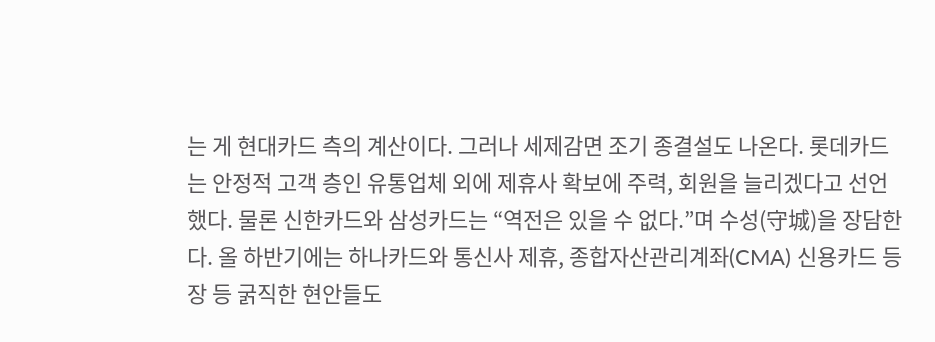는 게 현대카드 측의 계산이다. 그러나 세제감면 조기 종결설도 나온다. 롯데카드는 안정적 고객 층인 유통업체 외에 제휴사 확보에 주력, 회원을 늘리겠다고 선언했다. 물론 신한카드와 삼성카드는 “역전은 있을 수 없다.”며 수성(守城)을 장담한다. 올 하반기에는 하나카드와 통신사 제휴, 종합자산관리계좌(CMA) 신용카드 등장 등 굵직한 현안들도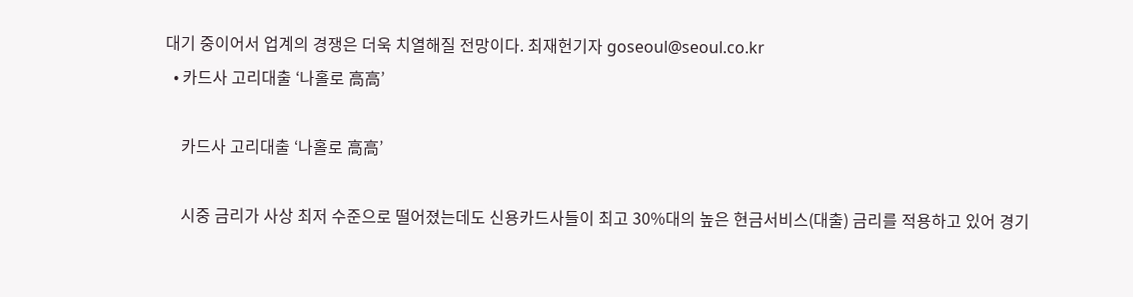대기 중이어서 업계의 경쟁은 더욱 치열해질 전망이다. 최재헌기자 goseoul@seoul.co.kr
  • 카드사 고리대출 ‘나홀로 高高’

    카드사 고리대출 ‘나홀로 高高’

    시중 금리가 사상 최저 수준으로 떨어졌는데도 신용카드사들이 최고 30%대의 높은 현금서비스(대출) 금리를 적용하고 있어 경기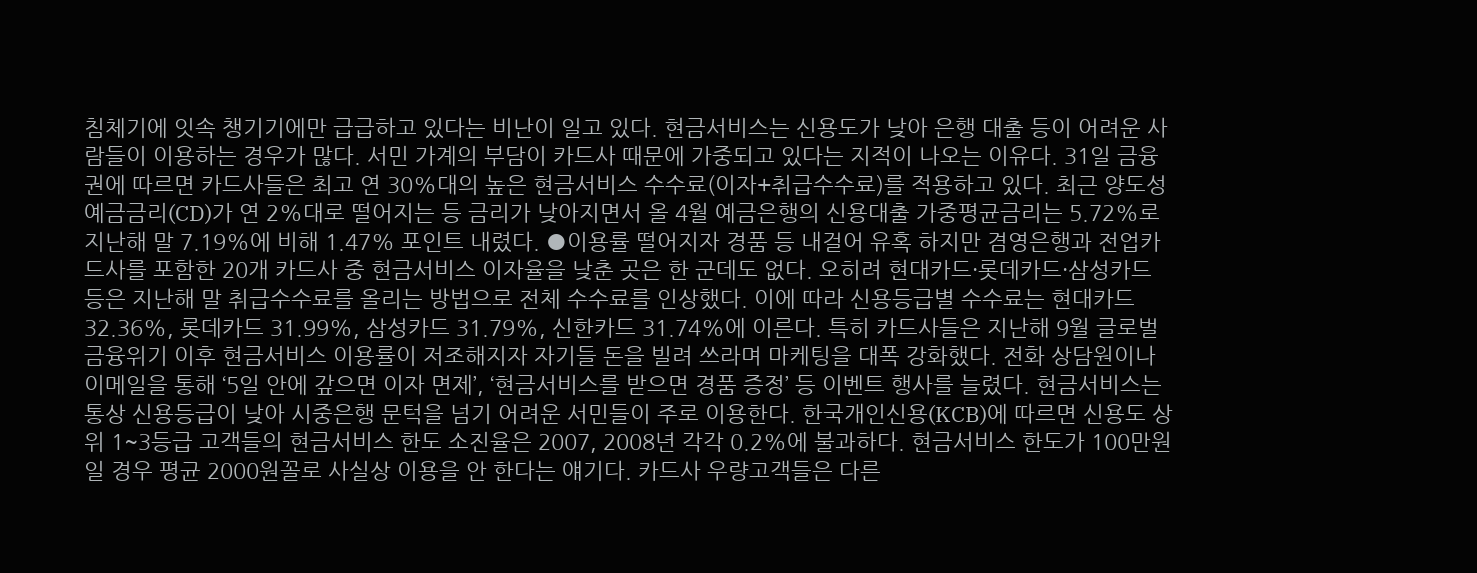침체기에 잇속 챙기기에만 급급하고 있다는 비난이 일고 있다. 현금서비스는 신용도가 낮아 은행 대출 등이 어려운 사람들이 이용하는 경우가 많다. 서민 가계의 부담이 카드사 때문에 가중되고 있다는 지적이 나오는 이유다. 31일 금융권에 따르면 카드사들은 최고 연 30%대의 높은 현금서비스 수수료(이자+취급수수료)를 적용하고 있다. 최근 양도성예금금리(CD)가 연 2%대로 떨어지는 등 금리가 낮아지면서 올 4월 예금은행의 신용대출 가중평균금리는 5.72%로 지난해 말 7.19%에 비해 1.47% 포인트 내렸다. ●이용률 떨어지자 경품 등 내걸어 유혹 하지만 겸영은행과 전업카드사를 포함한 20개 카드사 중 현금서비스 이자율을 낮춘 곳은 한 군데도 없다. 오히려 현대카드·롯데카드·삼성카드 등은 지난해 말 취급수수료를 올리는 방법으로 전체 수수료를 인상했다. 이에 따라 신용등급별 수수료는 현대카드 32.36%, 롯데카드 31.99%, 삼성카드 31.79%, 신한카드 31.74%에 이른다. 특히 카드사들은 지난해 9월 글로벌 금융위기 이후 현금서비스 이용률이 저조해지자 자기들 돈을 빌려 쓰라며 마케팅을 대폭 강화했다. 전화 상담원이나 이메일을 통해 ‘5일 안에 갚으면 이자 면제’, ‘현금서비스를 받으면 경품 증정’ 등 이벤트 행사를 늘렸다. 현금서비스는 통상 신용등급이 낮아 시중은행 문턱을 넘기 어려운 서민들이 주로 이용한다. 한국개인신용(KCB)에 따르면 신용도 상위 1~3등급 고객들의 현금서비스 한도 소진율은 2007, 2008년 각각 0.2%에 불과하다. 현금서비스 한도가 100만원일 경우 평균 2000원꼴로 사실상 이용을 안 한다는 얘기다. 카드사 우량고객들은 다른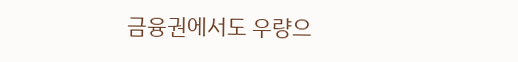금융권에서도 우량으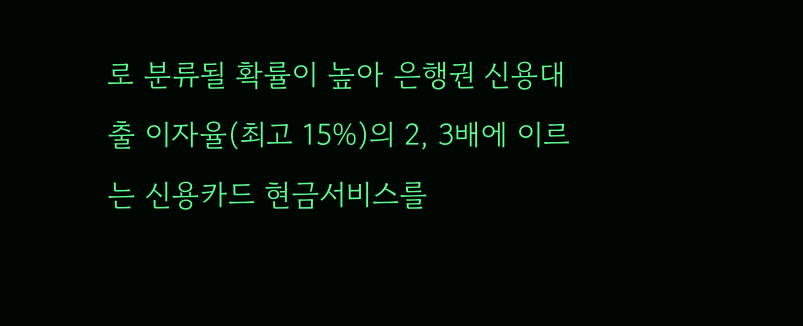로 분류될 확률이 높아 은행권 신용대출 이자율(최고 15%)의 2, 3배에 이르는 신용카드 현금서비스를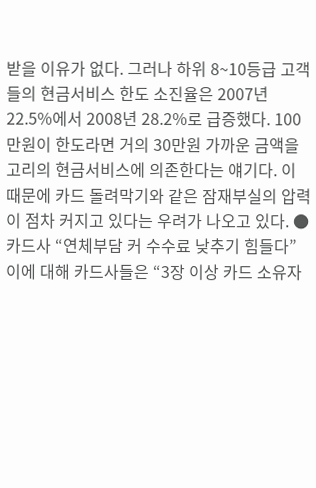받을 이유가 없다. 그러나 하위 8~10등급 고객들의 현금서비스 한도 소진율은 2007년 22.5%에서 2008년 28.2%로 급증했다. 100만원이 한도라면 거의 30만원 가까운 금액을 고리의 현금서비스에 의존한다는 얘기다. 이 때문에 카드 돌려막기와 같은 잠재부실의 압력이 점차 커지고 있다는 우려가 나오고 있다. ●카드사 “연체부담 커 수수료 낮추기 힘들다” 이에 대해 카드사들은 “3장 이상 카드 소유자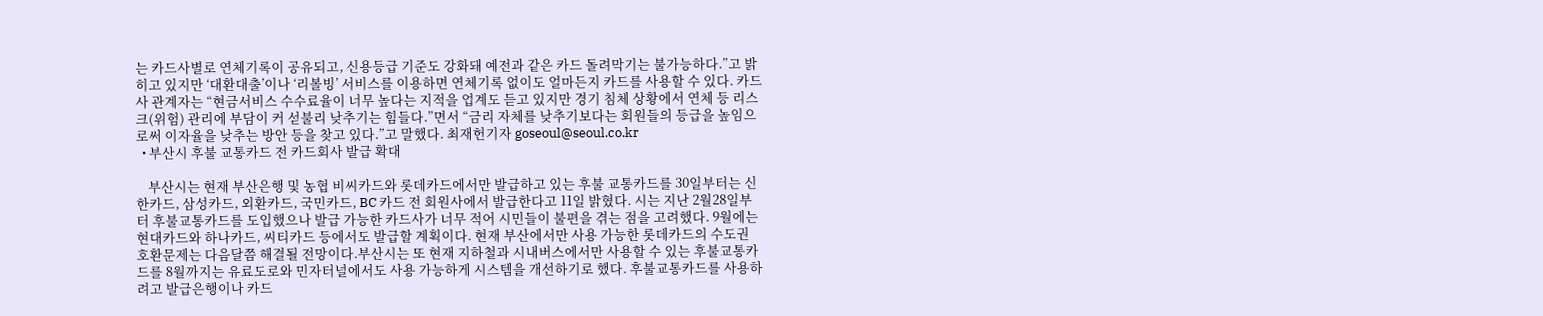는 카드사별로 연체기록이 공유되고, 신용등급 기준도 강화돼 예전과 같은 카드 돌려막기는 불가능하다.”고 밝히고 있지만 ‘대환대출’이나 ‘리볼빙’ 서비스를 이용하면 연체기록 없이도 얼마든지 카드를 사용할 수 있다. 카드사 관계자는 “현금서비스 수수료율이 너무 높다는 지적을 업계도 듣고 있지만 경기 침체 상황에서 연체 등 리스크(위험) 관리에 부담이 커 섣불리 낮추기는 힘들다.”면서 “금리 자체를 낮추기보다는 회원들의 등급을 높임으로써 이자율을 낮추는 방안 등을 찾고 있다.”고 말했다. 최재헌기자 goseoul@seoul.co.kr
  • 부산시 후불 교통카드 전 카드회사 발급 확대

    부산시는 현재 부산은행 및 농협 비씨카드와 롯데카드에서만 발급하고 있는 후불 교통카드를 30일부터는 신한카드, 삼성카드, 외환카드, 국민카드, BC 카드 전 회원사에서 발급한다고 11일 밝혔다. 시는 지난 2월28일부터 후불교통카드를 도입했으나 발급 가능한 카드사가 너무 적어 시민들이 불편을 겪는 점을 고려했다. 9월에는 현대카드와 하나카드, 씨티카드 등에서도 발급할 계획이다. 현재 부산에서만 사용 가능한 롯데카드의 수도권 호환문제는 다음달쯤 해결될 전망이다.부산시는 또 현재 지하철과 시내버스에서만 사용할 수 있는 후불교통카드를 8월까지는 유료도로와 민자터널에서도 사용 가능하게 시스템을 개선하기로 했다. 후불교통카드를 사용하려고 발급은행이나 카드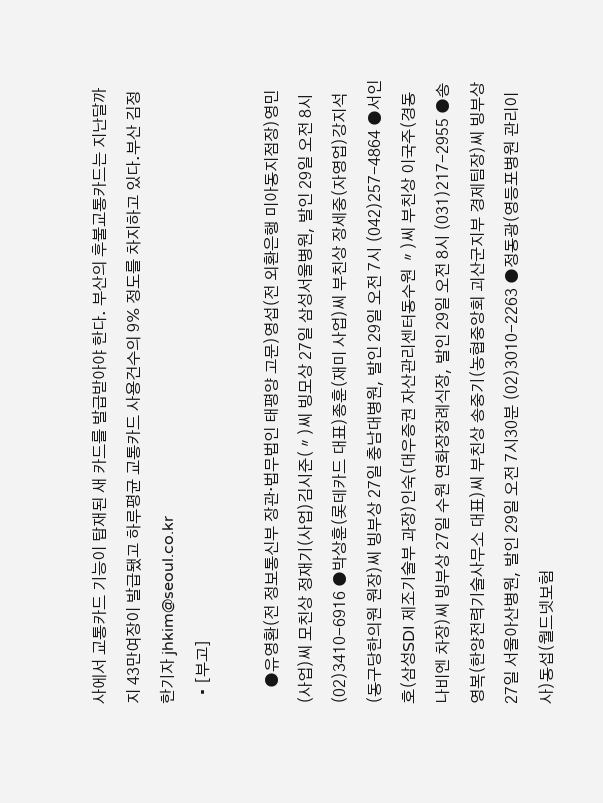사에서 교통카드 기능이 탑재된 새 카드를 발급받아야 한다. 부산의 후불교통카드는 지난달까지 43만여장이 발급됐고 하루평균 교통카드 사용건수의 9% 정도를 차지하고 있다.부산 김정한기자 jhkim@seoul.co.kr
  • [부고]

    ●유영환(전 정보통신부 장관·법무법인 태평양 고문)영섭(전 외환은행 미아동지점장)영민(사업)씨 모친상 정재기(사업)김시준(〃)씨 빙모상 27일 삼성서울병원, 발인 29일 오전 8시 (02)3410-6916 ●박상훈(롯데카드 대표)종훈(재미 사업)씨 부친상 장세중(자영업)강지석(동구당한의원 원장)씨 빙부상 27일 충남대병원, 발인 29일 오전 7시 (042)257-4864 ●서인호(삼성SDI 제조기술부 과장)인숙(대우증권 자산관리센터동수원 〃)씨 부친상 이국주(경동나비엔 차장)씨 빙부상 27일 수원 연화장장례식장, 발인 29일 오전 8시 (031)217-2955 ●송영복(한양전력기술사무소 대표)씨 부친상 송중기(농협중앙회 괴산군지부 경제팀장)씨 빙부상 27일 서울아산병원, 발인 29일 오전 7시30분 (02)3010-2263 ●정동광(영등포병원 관리이사)동섭(월드넷보험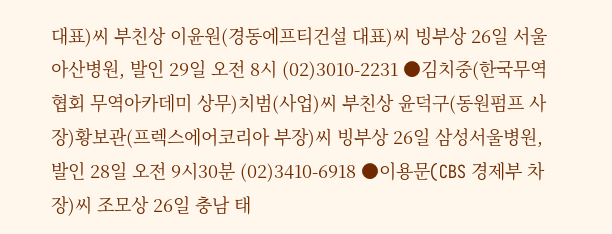대표)씨 부친상 이윤원(경동에프티건설 대표)씨 빙부상 26일 서울아산병원, 발인 29일 오전 8시 (02)3010-2231 ●김치중(한국무역협회 무역아카데미 상무)치범(사업)씨 부친상 윤덕구(동원펌프 사장)황보관(프렉스에어코리아 부장)씨 빙부상 26일 삼성서울병원, 발인 28일 오전 9시30분 (02)3410-6918 ●이용문(CBS 경제부 차장)씨 조모상 26일 충남 태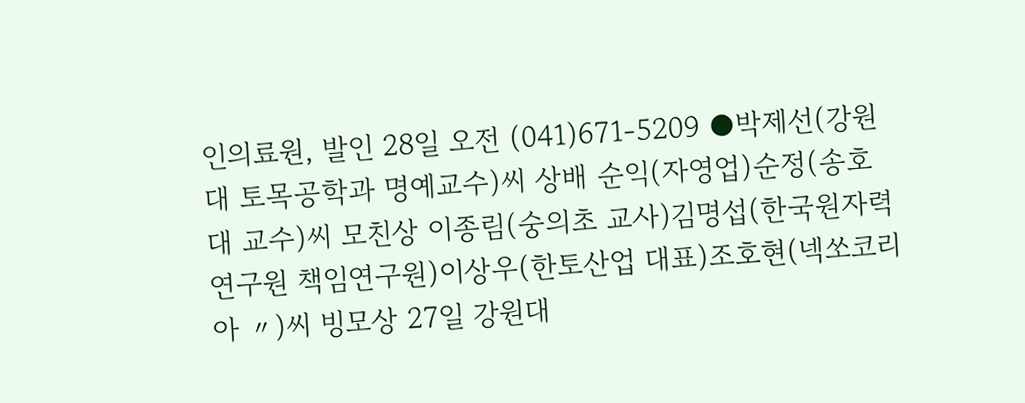인의료원, 발인 28일 오전 (041)671-5209 ●박제선(강원대 토목공학과 명예교수)씨 상배 순익(자영업)순정(송호대 교수)씨 모친상 이종림(숭의초 교사)김명섭(한국원자력연구원 책임연구원)이상우(한토산업 대표)조호현(넥쏘코리아 〃)씨 빙모상 27일 강원대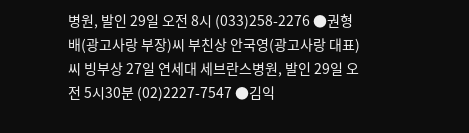병원, 발인 29일 오전 8시 (033)258-2276 ●권형배(광고사랑 부장)씨 부친상 안국영(광고사랑 대표)씨 빙부상 27일 연세대 세브란스병원, 발인 29일 오전 5시30분 (02)2227-7547 ●김익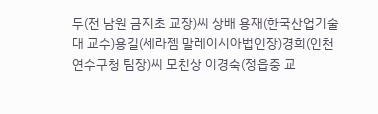두(전 남원 금지초 교장)씨 상배 용재(한국산업기술대 교수)용길(세라젬 말레이시아법인장)경희(인천 연수구청 팀장)씨 모친상 이경숙(정읍중 교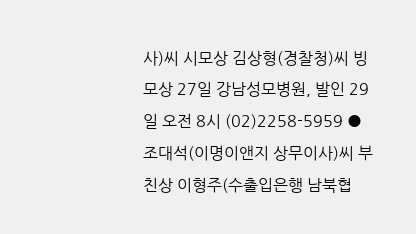사)씨 시모상 김상형(경찰청)씨 빙모상 27일 강남성모병원, 발인 29일 오전 8시 (02)2258-5959 ●조대석(이명이앤지 상무이사)씨 부친상 이형주(수출입은행 남북협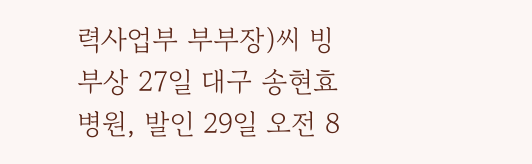력사업부 부부장)씨 빙부상 27일 대구 송현효병원, 발인 29일 오전 8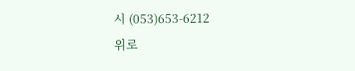시 (053)653-6212
위로